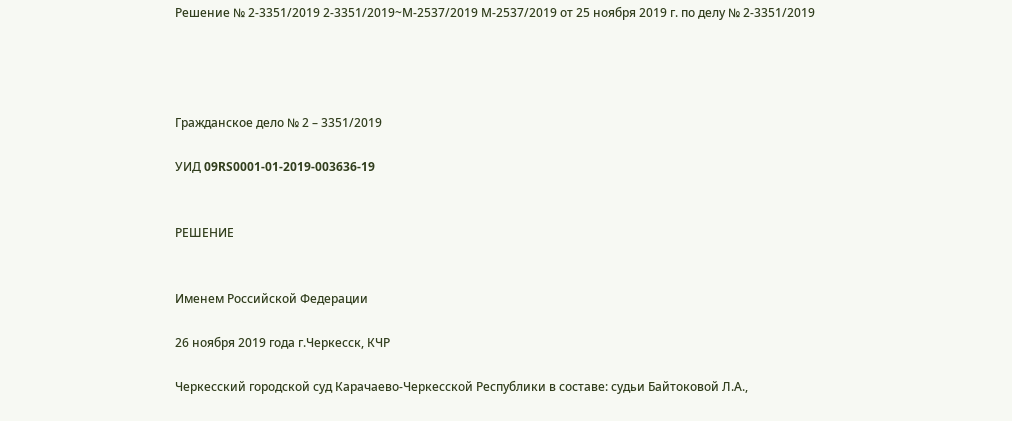Решение № 2-3351/2019 2-3351/2019~М-2537/2019 М-2537/2019 от 25 ноября 2019 г. по делу № 2-3351/2019




Гражданское дело № 2 – 3351/2019

УИД 09RS0001-01-2019-003636-19


РЕШЕНИЕ


Именем Российской Федерации

26 ноября 2019 года г.Черкесск, КЧР

Черкесский городской суд Карачаево-Черкесской Республики в составе: судьи Байтоковой Л.А.,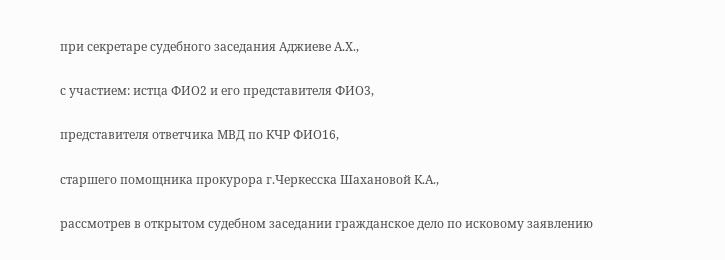при секретаре судебного заседания Аджиеве А.Х.,

с участием: истца ФИО2 и его представителя ФИО3,

представителя ответчика МВД по КЧР ФИО16,

старшего помощника прокурора г.Черкесска Шахановой К.А.,

рассмотрев в открытом судебном заседании гражданское дело по исковому заявлению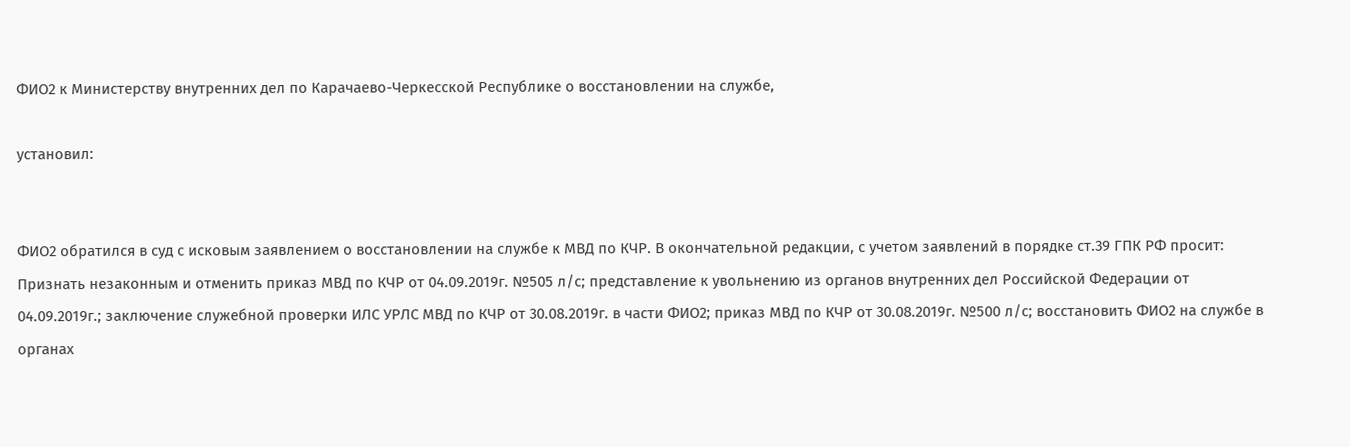ФИО2 к Министерству внутренних дел по Карачаево-Черкесской Республике о восстановлении на службе,

установил:


ФИО2 обратился в суд с исковым заявлением о восстановлении на службе к МВД по КЧР. В окончательной редакции, с учетом заявлений в порядке ст.39 ГПК РФ просит: Признать незаконным и отменить приказ МВД по КЧР от 04.09.2019г. №505 л/с; представление к увольнению из органов внутренних дел Российской Федерации от 04.09.2019г.; заключение служебной проверки ИЛС УРЛС МВД по КЧР от 30.08.2019г. в части ФИО2; приказ МВД по КЧР от 30.08.2019г. №500 л/с; восстановить ФИО2 на службе в органах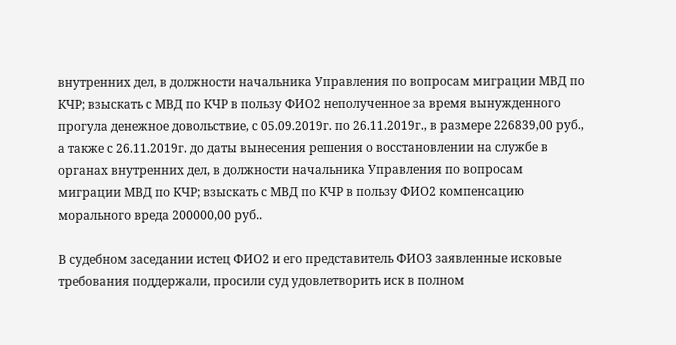внутренних дел, в должности начальника Управления по вопросам миграции МВД по КЧР; взыскать с МВД по КЧР в пользу ФИО2 неполученное за время вынужденного прогула денежное довольствие, с 05.09.2019г. по 26.11.2019г., в размере 226839,00 руб., а также с 26.11.2019г. до даты вынесения решения о восстановлении на службе в органах внутренних дел, в должности начальника Управления по вопросам миграции МВД по КЧР; взыскать с МВД по КЧР в пользу ФИО2 компенсацию морального вреда 200000,00 руб..

В судебном заседании истец ФИО2 и его представитель ФИО3 заявленные исковые требования поддержали, просили суд удовлетворить иск в полном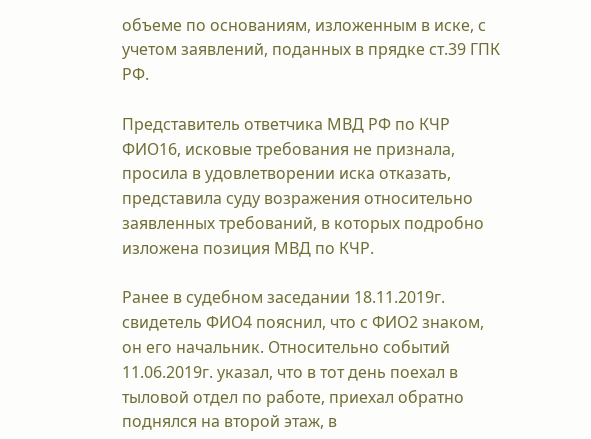объеме по основаниям, изложенным в иске, с учетом заявлений, поданных в прядке ст.39 ГПК РФ.

Представитель ответчика МВД РФ по КЧР ФИО16, исковые требования не признала, просила в удовлетворении иска отказать, представила суду возражения относительно заявленных требований, в которых подробно изложена позиция МВД по КЧР.

Ранее в судебном заседании 18.11.2019г. свидетель ФИО4 пояснил, что с ФИО2 знаком, он его начальник. Относительно событий 11.06.2019г. указал, что в тот день поехал в тыловой отдел по работе, приехал обратно поднялся на второй этаж, в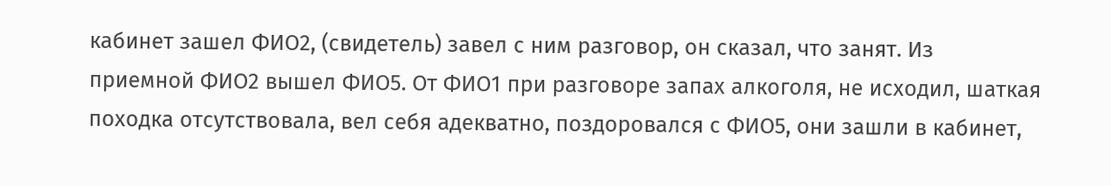кабинет зашел ФИО2, (свидетель) завел с ним разговор, он сказал, что занят. Из приемной ФИО2 вышел ФИО5. От ФИО1 при разговоре запах алкоголя, не исходил, шаткая походка отсутствовала, вел себя адекватно, поздоровался с ФИО5, они зашли в кабинет,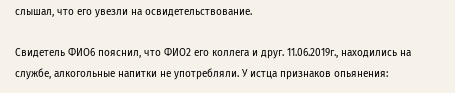слышал, что его увезли на освидетельствование.

Свидетель ФИО6 пояснил, что ФИО2 его коллега и друг. 11.06.2019г., находились на службе, алкогольные напитки не употребляли. У истца признаков опьянения: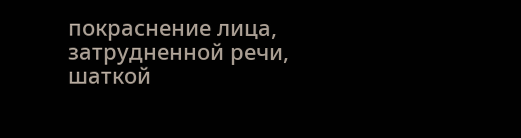покраснение лица, затрудненной речи, шаткой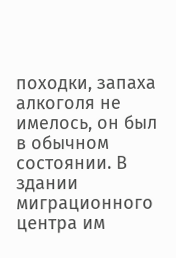походки, запаха алкоголя не имелось, он был в обычном состоянии. В здании миграционного центра им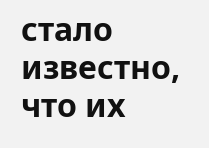стало известно, что их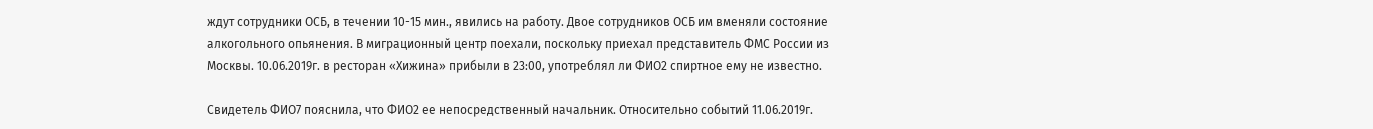ждут сотрудники ОСБ, в течении 10-15 мин., явились на работу. Двое сотрудников ОСБ им вменяли состояние алкогольного опьянения. В миграционный центр поехали, поскольку приехал представитель ФМС России из Москвы. 10.06.2019г. в ресторан «Хижина» прибыли в 23:00, употреблял ли ФИО2 спиртное ему не известно.

Свидетель ФИО7 пояснила, что ФИО2 ее непосредственный начальник. Относительно событий 11.06.2019г.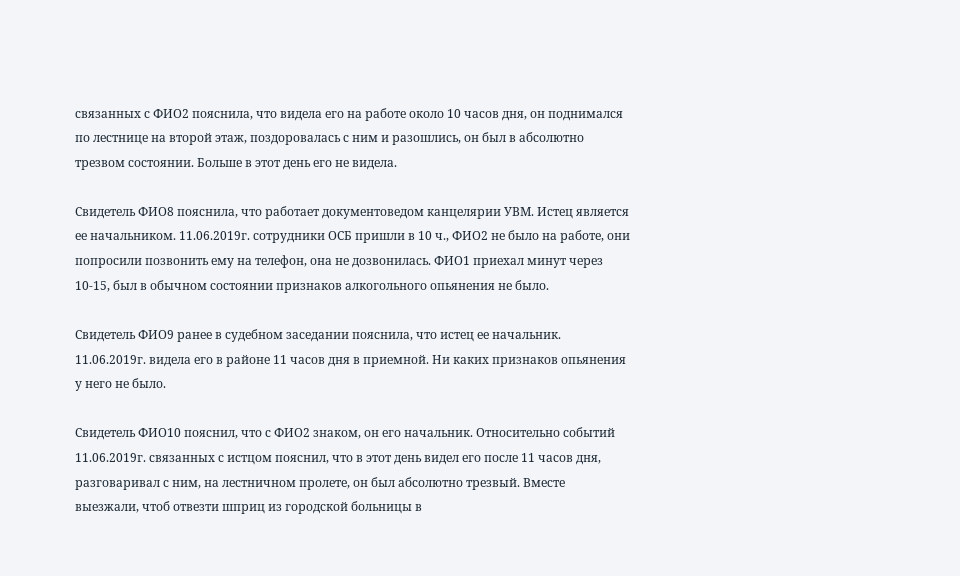связанных с ФИО2 пояснила, что видела его на работе около 10 часов дня, он поднимался по лестнице на второй этаж, поздоровалась с ним и разошлись, он был в абсолютно трезвом состоянии. Больше в этот день его не видела.

Свидетель ФИО8 пояснила, что работает документоведом канцелярии УВМ. Истец является ее начальником. 11.06.2019г. сотрудники ОСБ пришли в 10 ч., ФИО2 не было на работе, они попросили позвонить ему на телефон, она не дозвонилась. ФИО1 приехал минут через 10-15, был в обычном состоянии признаков алкогольного опьянения не было.

Свидетель ФИО9 ранее в судебном заседании пояснила, что истец ее начальник. 11.06.2019г. видела его в районе 11 часов дня в приемной. Ни каких признаков опьянения у него не было.

Свидетель ФИО10 пояснил, что с ФИО2 знаком, он его начальник. Относительно событий 11.06.2019г. связанных с истцом пояснил, что в этот день видел его после 11 часов дня, разговаривал с ним, на лестничном пролете, он был абсолютно трезвый. Вместе выезжали, чтоб отвезти шприц из городской больницы в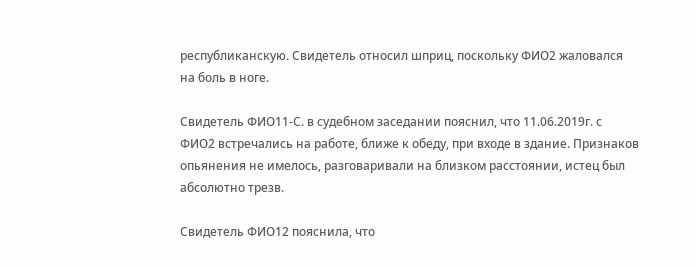республиканскую. Свидетель относил шприц, поскольку ФИО2 жаловался на боль в ноге.

Свидетель ФИО11-С. в судебном заседании пояснил, что 11.06.2019г. с ФИО2 встречались на работе, ближе к обеду, при входе в здание. Признаков опьянения не имелось, разговаривали на близком расстоянии, истец был абсолютно трезв.

Свидетель ФИО12 пояснила, что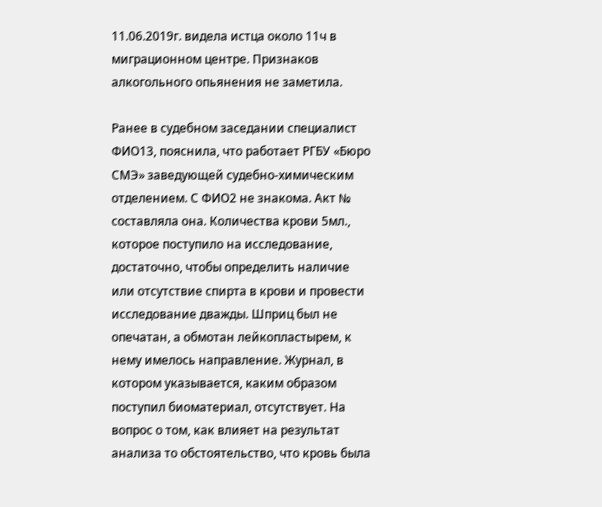11.06.2019г. видела истца около 11ч в миграционном центре. Признаков алкогольного опьянения не заметила.

Ранее в судебном заседании специалист ФИО13, пояснила, что работает РГБУ «Бюро СМЭ» заведующей судебно-химическим отделением. С ФИО2 не знакома. Акт № составляла она. Количества крови 5мл., которое поступило на исследование, достаточно, чтобы определить наличие или отсутствие спирта в крови и провести исследование дважды. Шприц был не опечатан, а обмотан лейкопластырем, к нему имелось направление. Журнал, в котором указывается, каким образом поступил биоматериал, отсутствует. На вопрос о том, как влияет на результат анализа то обстоятельство, что кровь была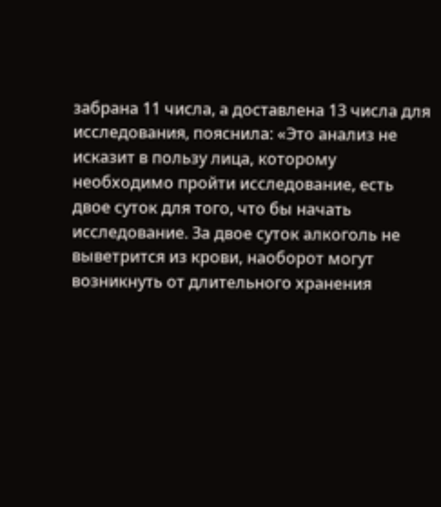забрана 11 числа, а доставлена 13 числа для исследования, пояснила: «Это анализ не исказит в пользу лица, которому необходимо пройти исследование, есть двое суток для того, что бы начать исследование. За двое суток алкоголь не выветрится из крови, наоборот могут возникнуть от длительного хранения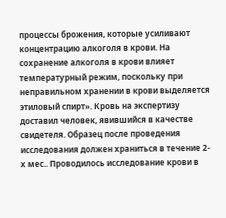процессы брожения, которые усиливают концентрацию алкоголя в крови. На сохранение алкоголя в крови влияет температурный режим, поскольку при неправильном хранении в крови выделяется этиловый спирт». Кровь на экспертизу доставил человек, явившийся в качестве свидетеля. Образец после проведения исследования должен храниться в течение 2-х мес.. Проводилось исследование крови в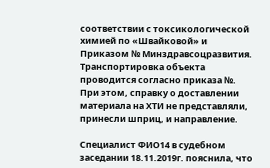соответствии с токсикологической химией по «Швайковой» и Приказом № Минздравсоцразвития. Транспортировка объекта проводится согласно приказа №. При этом, справку о доставлении материала на ХТИ не представляли, принесли шприц, и направление.

Специалист ФИО14 в судебном заседании 18.11.2019г. пояснила, что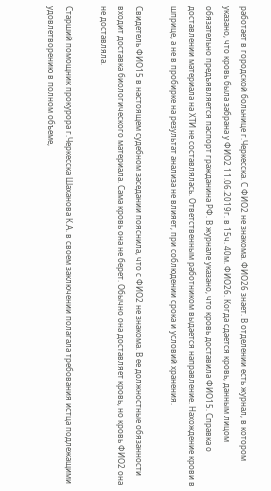работает в городской больнице г.Черкесска. С ФИО2 не знакома. ФИО26 знает. В отделении есть журнал, в котором указано, что кровь была забрана у ФИО2 11.06.2019г. в 15ч. 40м. ФИО26. Когда сдается кровь, данным лицом обязательно предъявляется паспорт гражданина РФ. В журнале указано, что кровь доставила ФИО15. Справка о доставлении материала на ХТИ не составлялась. Ответственным работником выдается направление. Нахождение крови в шприце, а не в пробирке на результат анализа не влияет, при соблюдении срока и условий хранения.

Свидетель ФИО15 в настоящем судебном заседании пояснила, что с ФИО2 не знакома. В ее должностные обязанности входит доставка биологического материала. Сама кровь она не берет. Обычно она доставляет кровь, но кровь ФИО2 она не доставляла.

Старший помощник прокурора г.Черкесска Шаханова К.А. в своем заключении полагала требования истца подлежащими удовлетворению в полном объеме,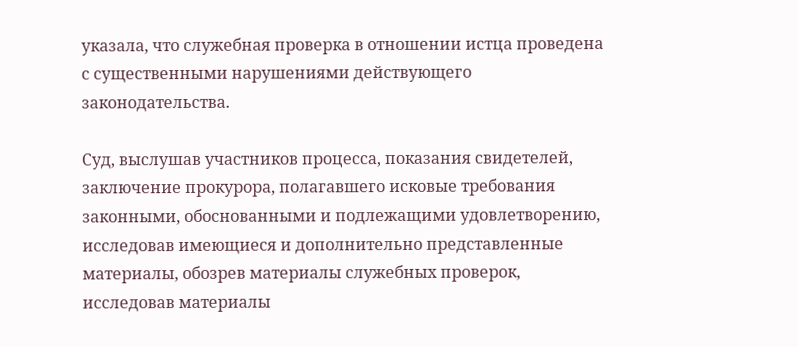указала, что служебная проверка в отношении истца проведена с существенными нарушениями действующего законодательства.

Суд, выслушав участников процесса, показания свидетелей, заключение прокурора, полагавшего исковые требования законными, обоснованными и подлежащими удовлетворению, исследовав имеющиеся и дополнительно представленные материалы, обозрев материалы служебных проверок, исследовав материалы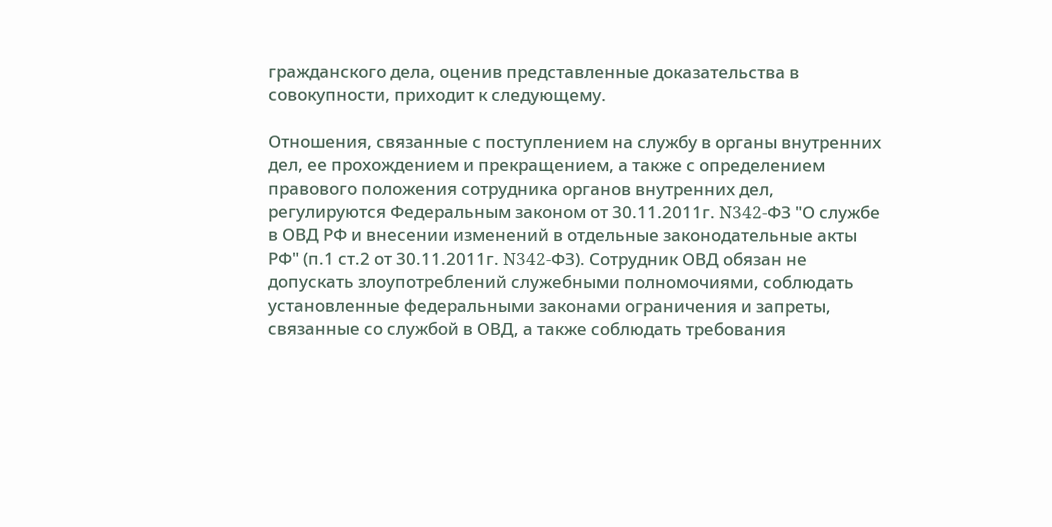гражданского дела, оценив представленные доказательства в совокупности, приходит к следующему.

Отношения, связанные с поступлением на службу в органы внутренних дел, ее прохождением и прекращением, а также с определением правового положения сотрудника органов внутренних дел, регулируются Федеральным законом от 30.11.2011г. N342-ФЗ "О службе в ОВД РФ и внесении изменений в отдельные законодательные акты РФ" (п.1 ст.2 от 30.11.2011г. N342-ФЗ). Сотрудник ОВД обязан не допускать злоупотреблений служебными полномочиями, соблюдать установленные федеральными законами ограничения и запреты, связанные со службой в ОВД, а также соблюдать требования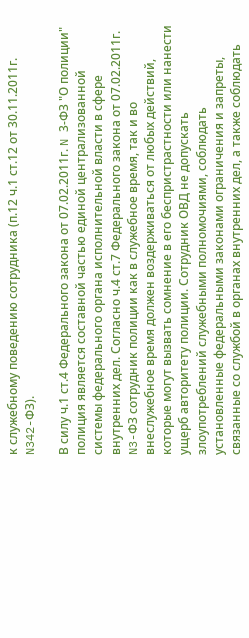к служебному поведению сотрудника (п.12 ч.1 ст.12 от 30.11.2011г. N342-ФЗ).

В силу ч.1 ст.4 Федерального закона от 07.02.2011г. N 3-ФЗ "О полиции" полиция является составной частью единой централизованной системы федерального органа исполнительной власти в сфере внутренних дел. Согласно ч.4 ст.7 Федерального закона от 07.02.2011г. N3-ФЗ сотрудник полиции как в служебное время, так и во внеслужебное время должен воздерживаться от любых действий, которые могут вызвать сомнение в его беспристрастности или нанести ущерб авторитету полиции. Сотрудник ОВД не допускать злоупотреблений служебными полномочиями, соблюдать установленные федеральными законами ограничения и запреты, связанные со службой в органах внутренних дел, а также соблюдать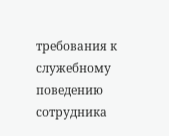требования к служебному поведению сотрудника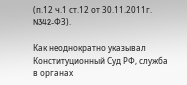(п.12 ч.1 ст.12 от 30.11.2011г. N342-ФЗ).

Как неоднократно указывал Конституционный Суд РФ, служба в органах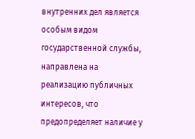внутренних дел является особым видом государственной службы, направлена на реализацию публичных интересов, что предопределяет наличие у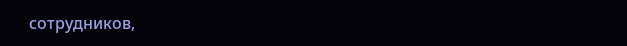сотрудников,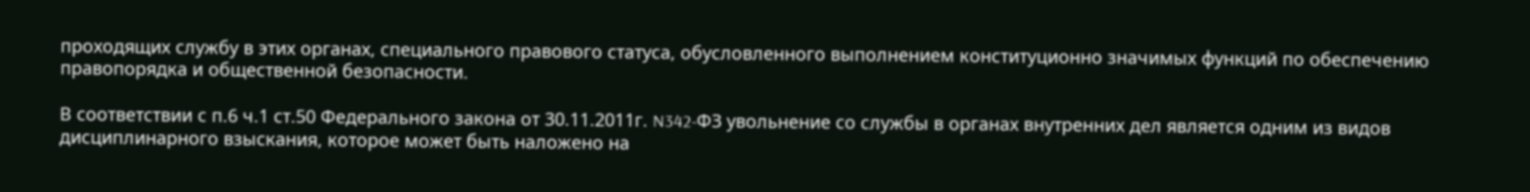проходящих службу в этих органах, специального правового статуса, обусловленного выполнением конституционно значимых функций по обеспечению правопорядка и общественной безопасности.

В соответствии с п.6 ч.1 ст.50 Федерального закона от 30.11.2011г. N342-ФЗ увольнение со службы в органах внутренних дел является одним из видов дисциплинарного взыскания, которое может быть наложено на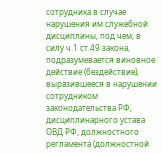сотрудника в случае нарушения им служебной дисциплины, под чем, в силу ч.1 ст.49 закона, подразумевается виновное действие (бездействие), выразившееся в нарушении сотрудником законодательства РФ, дисциплинарного устава ОВД РФ, должностного регламента (должностной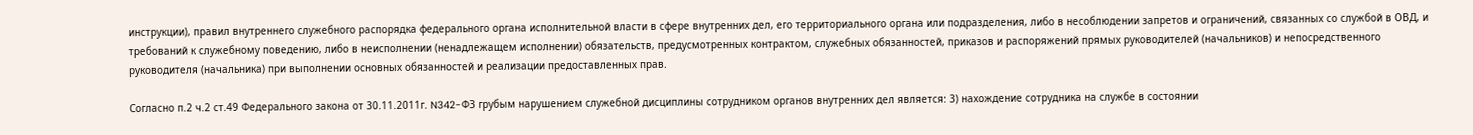инструкции), правил внутреннего служебного распорядка федерального органа исполнительной власти в сфере внутренних дел, его территориального органа или подразделения, либо в несоблюдении запретов и ограничений, связанных со службой в ОВД, и требований к служебному поведению, либо в неисполнении (ненадлежащем исполнении) обязательств, предусмотренных контрактом, служебных обязанностей, приказов и распоряжений прямых руководителей (начальников) и непосредственного руководителя (начальника) при выполнении основных обязанностей и реализации предоставленных прав.

Согласно п.2 ч.2 ст.49 Федерального закона от 30.11.2011г. N342-ФЗ грубым нарушением служебной дисциплины сотрудником органов внутренних дел является: 3) нахождение сотрудника на службе в состоянии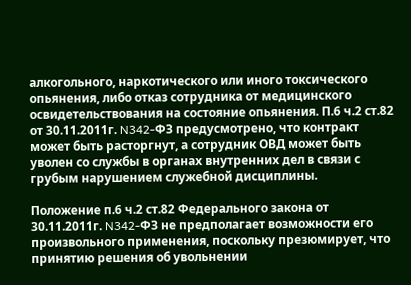алкогольного, наркотического или иного токсического опьянения, либо отказ сотрудника от медицинского освидетельствования на состояние опьянения. П.6 ч.2 ст.82 от 30.11.2011г. N342-ФЗ предусмотрено, что контракт может быть расторгнут, а сотрудник ОВД может быть уволен со службы в органах внутренних дел в связи с грубым нарушением служебной дисциплины.

Положение п.6 ч.2 ст.82 Федерального закона от 30.11.2011г. N342-ФЗ не предполагает возможности его произвольного применения, поскольку презюмирует, что принятию решения об увольнении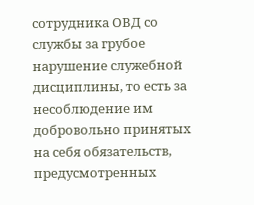сотрудника ОВД со службы за грубое нарушение служебной дисциплины, то есть за несоблюдение им добровольно принятых на себя обязательств, предусмотренных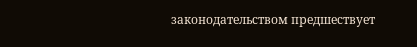законодательством предшествует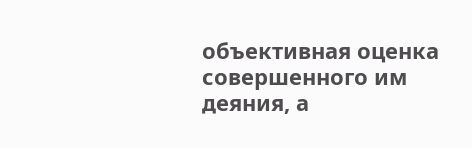объективная оценка совершенного им деяния, а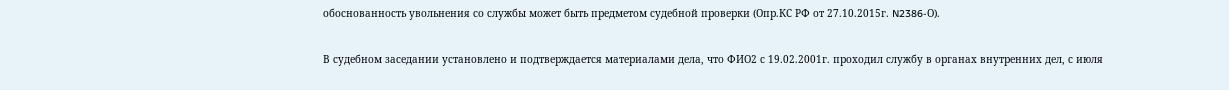обоснованность увольнения со службы может быть предметом судебной проверки (Опр.КС РФ от 27.10.2015г. N2386-О).

В судебном заседании установлено и подтверждается материалами дела, что ФИО2 с 19.02.2001г. проходил службу в органах внутренних дел, с июля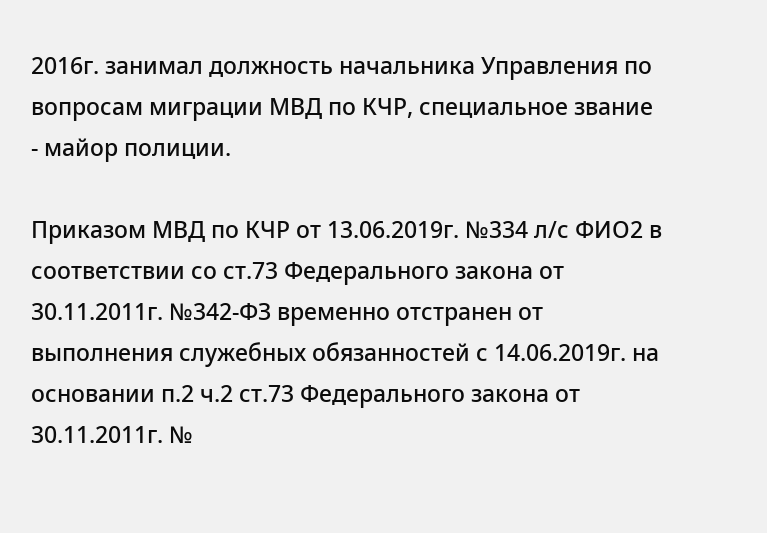2016г. занимал должность начальника Управления по вопросам миграции МВД по КЧР, специальное звание - майор полиции.

Приказом МВД по КЧР от 13.06.2019г. №334 л/с ФИО2 в соответствии со ст.73 Федерального закона от 30.11.2011г. №342-ФЗ временно отстранен от выполнения служебных обязанностей с 14.06.2019г. на основании п.2 ч.2 ст.73 Федерального закона от 30.11.2011г. №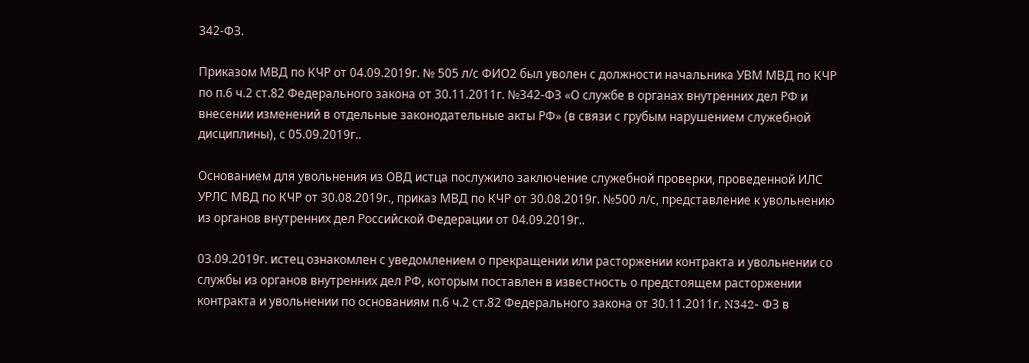342-ФЗ.

Приказом МВД по КЧР от 04.09.2019г. № 505 л/с ФИО2 был уволен с должности начальника УВМ МВД по КЧР по п.6 ч.2 ст.82 Федерального закона от 30.11.2011г. №342-ФЗ «О службе в органах внутренних дел РФ и внесении изменений в отдельные законодательные акты РФ» (в связи с грубым нарушением служебной дисциплины), с 05.09.2019г..

Основанием для увольнения из ОВД истца послужило заключение служебной проверки, проведенной ИЛС УРЛС МВД по КЧР от 30.08.2019г., приказ МВД по КЧР от 30.08.2019г. №500 л/с, представление к увольнению из органов внутренних дел Российской Федерации от 04.09.2019г..

03.09.2019г. истец ознакомлен с уведомлением о прекращении или расторжении контракта и увольнении со службы из органов внутренних дел РФ, которым поставлен в известность о предстоящем расторжении контракта и увольнении по основаниям п.6 ч.2 ст.82 Федерального закона от 30.11.2011г. N342- ФЗ в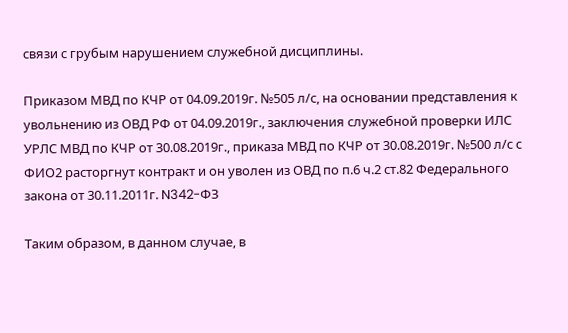связи с грубым нарушением служебной дисциплины.

Приказом МВД по КЧР от 04.09.2019г. №505 л/с, на основании представления к увольнению из ОВД РФ от 04.09.2019г., заключения служебной проверки ИЛС УРЛС МВД по КЧР от 30.08.2019г., приказа МВД по КЧР от 30.08.2019г. №500 л/с с ФИО2 расторгнут контракт и он уволен из ОВД по п.6 ч.2 ст.82 Федерального закона от 30.11.2011г. N342-ФЗ

Таким образом, в данном случае, в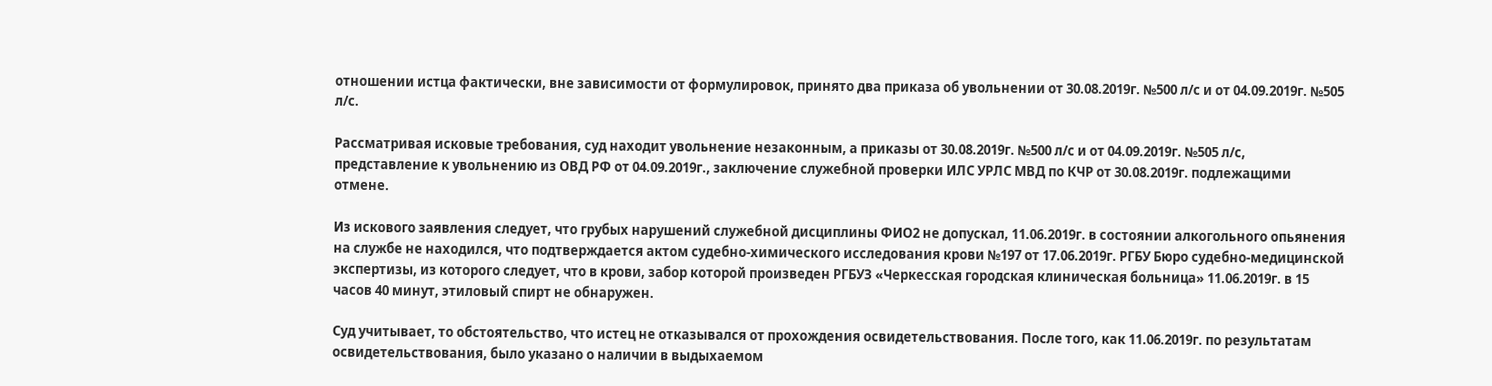отношении истца фактически, вне зависимости от формулировок, принято два приказа об увольнении от 30.08.2019г. №500 л/с и от 04.09.2019г. №505 л/с.

Рассматривая исковые требования, суд находит увольнение незаконным, а приказы от 30.08.2019г. №500 л/с и от 04.09.2019г. №505 л/с, представление к увольнению из ОВД РФ от 04.09.2019г., заключение служебной проверки ИЛС УРЛС МВД по КЧР от 30.08.2019г. подлежащими отмене.

Из искового заявления следует, что грубых нарушений служебной дисциплины ФИО2 не допускал, 11.06.2019г. в состоянии алкогольного опьянения на службе не находился, что подтверждается актом судебно-химического исследования крови №197 от 17.06.2019г. РГБУ Бюро судебно-медицинской экспертизы, из которого следует, что в крови, забор которой произведен РГБУЗ «Черкесская городская клиническая больница» 11.06.2019г. в 15 часов 40 минут, этиловый спирт не обнаружен.

Суд учитывает, то обстоятельство, что истец не отказывался от прохождения освидетельствования. После того, как 11.06.2019г. по результатам освидетельствования, было указано о наличии в выдыхаемом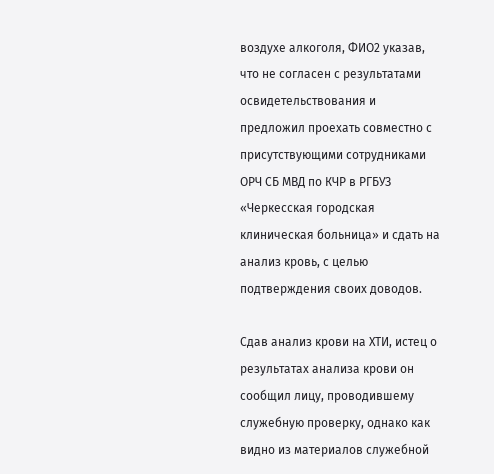воздухе алкоголя, ФИО2 указав, что не согласен с результатами освидетельствования и предложил проехать совместно с присутствующими сотрудниками ОРЧ СБ МВД по КЧР в РГБУЗ «Черкесская городская клиническая больница» и сдать на анализ кровь, с целью подтверждения своих доводов.

Сдав анализ крови на ХТИ, истец о результатах анализа крови он сообщил лицу, проводившему служебную проверку, однако как видно из материалов служебной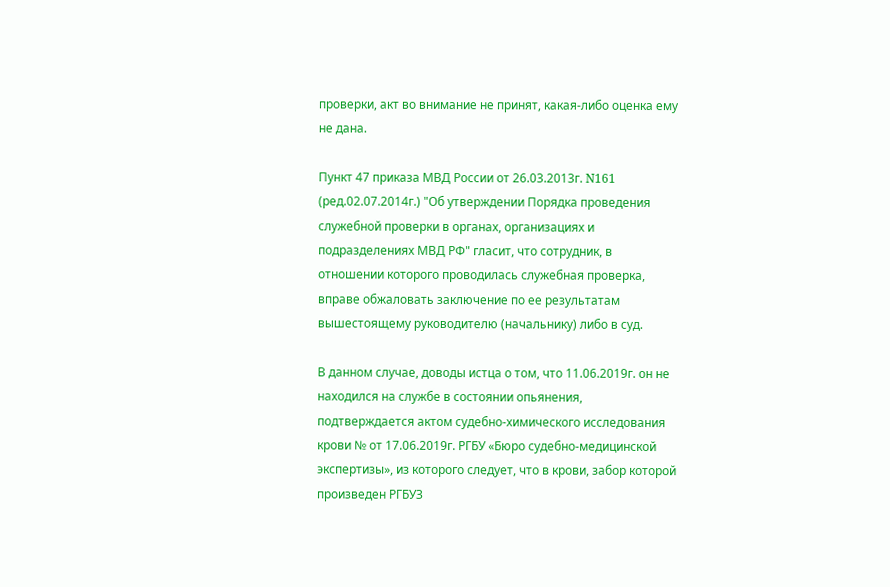проверки, акт во внимание не принят, какая-либо оценка ему не дана.

Пункт 47 приказа МВД России от 26.03.2013г. N161 (ред.02.07.2014г.) "Об утверждении Порядка проведения служебной проверки в органах, организациях и подразделениях МВД РФ" гласит, что сотрудник, в отношении которого проводилась служебная проверка, вправе обжаловать заключение по ее результатам вышестоящему руководителю (начальнику) либо в суд.

В данном случае, доводы истца о том, что 11.06.2019г. он не находился на службе в состоянии опьянения, подтверждается актом судебно-химического исследования крови № от 17.06.2019г. РГБУ «Бюро судебно-медицинской экспертизы», из которого следует, что в крови, забор которой произведен РГБУЗ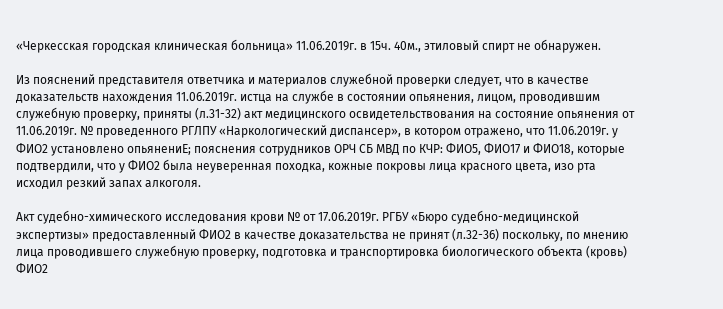«Черкесская городская клиническая больница» 11.06.2019г. в 15ч. 40м., этиловый спирт не обнаружен.

Из пояснений представителя ответчика и материалов служебной проверки следует, что в качестве доказательств нахождения 11.06.2019г. истца на службе в состоянии опьянения, лицом, проводившим служебную проверку, приняты (л.31-32) акт медицинского освидетельствования на состояние опьянения от 11.06.2019г. № проведенного РГЛПУ «Наркологический диспансер», в котором отражено, что 11.06.2019г. у ФИО2 установлено опьянениЕ; пояснения сотрудников ОРЧ СБ МВД по КЧР: ФИО5, ФИО17 и ФИО18, которые подтвердили, что у ФИО2 была неуверенная походка, кожные покровы лица красного цвета, изо рта исходил резкий запах алкоголя.

Акт судебно-химического исследования крови № от 17.06.2019г. РГБУ «Бюро судебно-медицинской экспертизы» предоставленный ФИО2 в качестве доказательства не принят (л.32-36) поскольку, по мнению лица проводившего служебную проверку, подготовка и транспортировка биологического объекта (кровь) ФИО2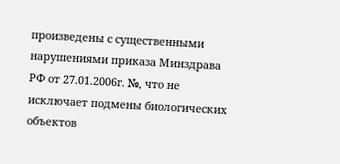произведены с существенными нарушениями приказа Минздрава РФ от 27.01.2006г. №, что не исключает подмены биологических объектов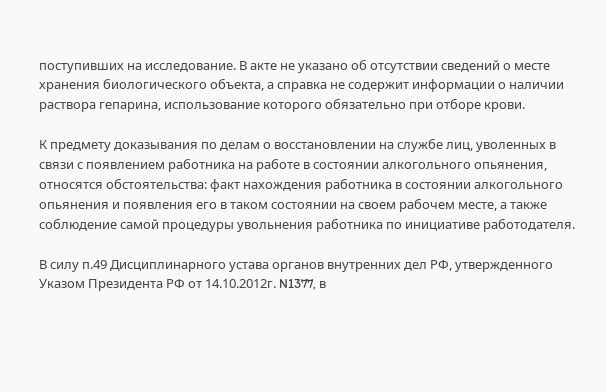поступивших на исследование. В акте не указано об отсутствии сведений о месте хранения биологического объекта, а справка не содержит информации о наличии раствора гепарина, использование которого обязательно при отборе крови.

К предмету доказывания по делам о восстановлении на службе лиц, уволенных в связи с появлением работника на работе в состоянии алкогольного опьянения, относятся обстоятельства: факт нахождения работника в состоянии алкогольного опьянения и появления его в таком состоянии на своем рабочем месте, а также соблюдение самой процедуры увольнения работника по инициативе работодателя.

В силу п.49 Дисциплинарного устава органов внутренних дел РФ, утвержденного Указом Президента РФ от 14.10.2012г. N1377, в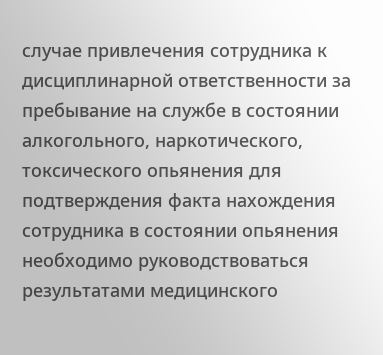случае привлечения сотрудника к дисциплинарной ответственности за пребывание на службе в состоянии алкогольного, наркотического, токсического опьянения для подтверждения факта нахождения сотрудника в состоянии опьянения необходимо руководствоваться результатами медицинского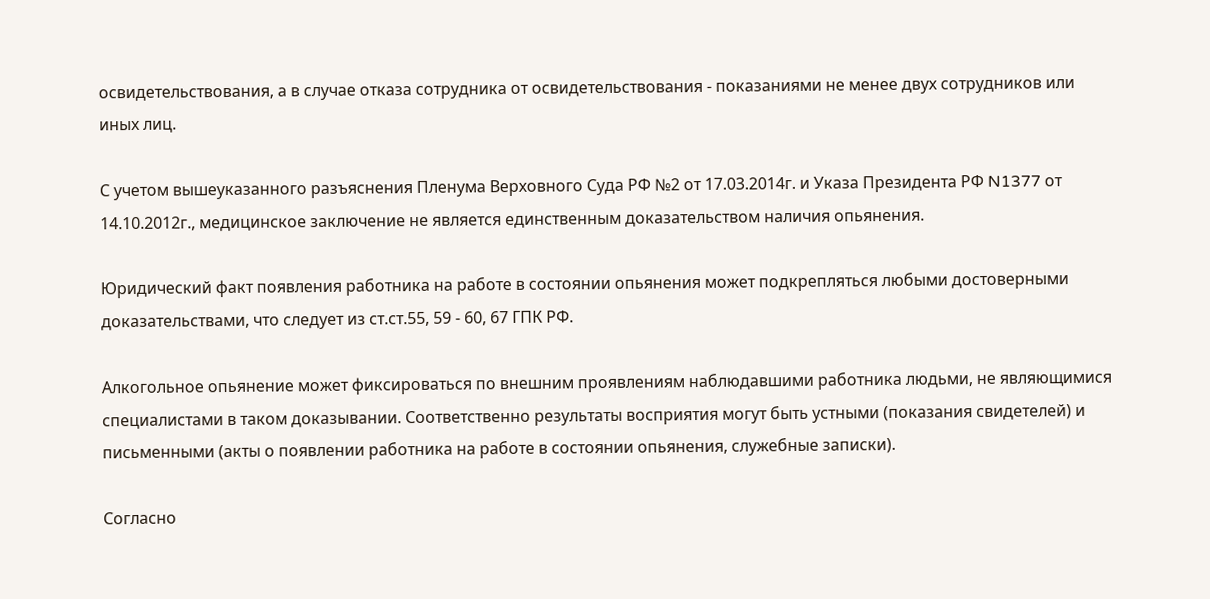освидетельствования, а в случае отказа сотрудника от освидетельствования - показаниями не менее двух сотрудников или иных лиц.

С учетом вышеуказанного разъяснения Пленума Верховного Суда РФ №2 от 17.03.2014г. и Указа Президента РФ N1377 от 14.10.2012г., медицинское заключение не является единственным доказательством наличия опьянения.

Юридический факт появления работника на работе в состоянии опьянения может подкрепляться любыми достоверными доказательствами, что следует из ст.ст.55, 59 - 60, 67 ГПК РФ.

Алкогольное опьянение может фиксироваться по внешним проявлениям наблюдавшими работника людьми, не являющимися специалистами в таком доказывании. Соответственно результаты восприятия могут быть устными (показания свидетелей) и письменными (акты о появлении работника на работе в состоянии опьянения, служебные записки).

Согласно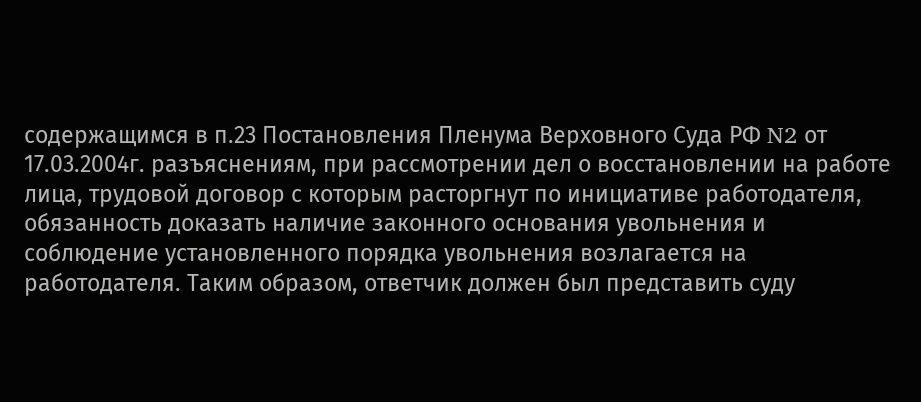содержащимся в п.23 Постановления Пленума Верховного Суда РФ N2 от 17.03.2004г. разъяснениям, при рассмотрении дел о восстановлении на работе лица, трудовой договор с которым расторгнут по инициативе работодателя, обязанность доказать наличие законного основания увольнения и соблюдение установленного порядка увольнения возлагается на работодателя. Таким образом, ответчик должен был представить суду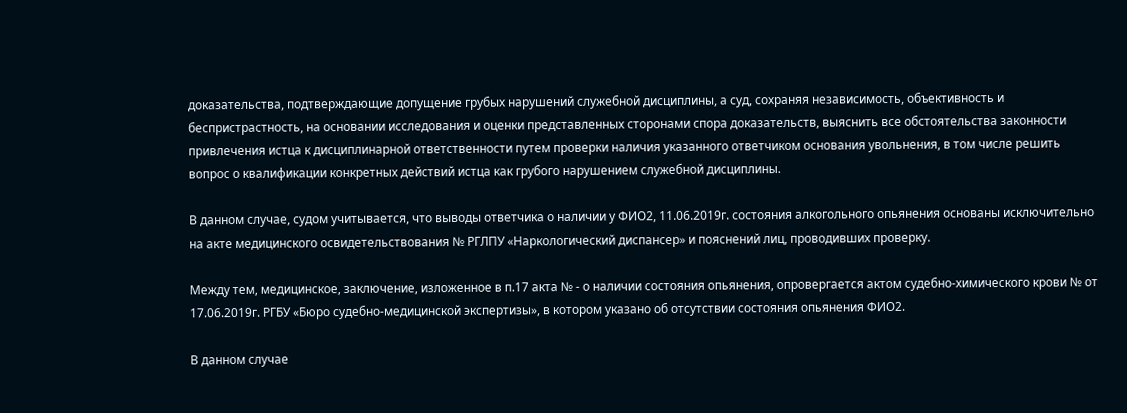доказательства, подтверждающие допущение грубых нарушений служебной дисциплины, а суд, сохраняя независимость, объективность и беспристрастность, на основании исследования и оценки представленных сторонами спора доказательств, выяснить все обстоятельства законности привлечения истца к дисциплинарной ответственности путем проверки наличия указанного ответчиком основания увольнения, в том числе решить вопрос о квалификации конкретных действий истца как грубого нарушением служебной дисциплины.

В данном случае, судом учитывается, что выводы ответчика о наличии у ФИО2, 11.06.2019г. состояния алкогольного опьянения основаны исключительно на акте медицинского освидетельствования № РГЛПУ «Наркологический диспансер» и пояснений лиц, проводивших проверку.

Между тем, медицинское, заключение, изложенное в п.17 акта № - о наличии состояния опьянения, опровергается актом судебно-химического крови № от 17.06.2019г. РГБУ «Бюро судебно-медицинской экспертизы», в котором указано об отсутствии состояния опьянения ФИО2.

В данном случае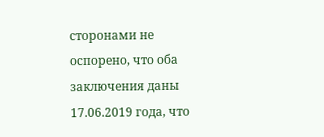сторонами не оспорено, что оба заключения даны 17.06.2019 года, что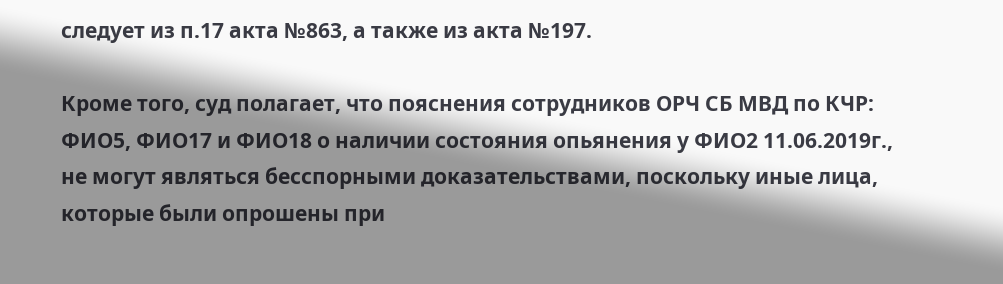следует из п.17 акта №863, а также из акта №197.

Кроме того, суд полагает, что пояснения сотрудников ОРЧ СБ МВД по КЧР: ФИО5, ФИО17 и ФИО18 о наличии состояния опьянения у ФИО2 11.06.2019г., не могут являться бесспорными доказательствами, поскольку иные лица, которые были опрошены при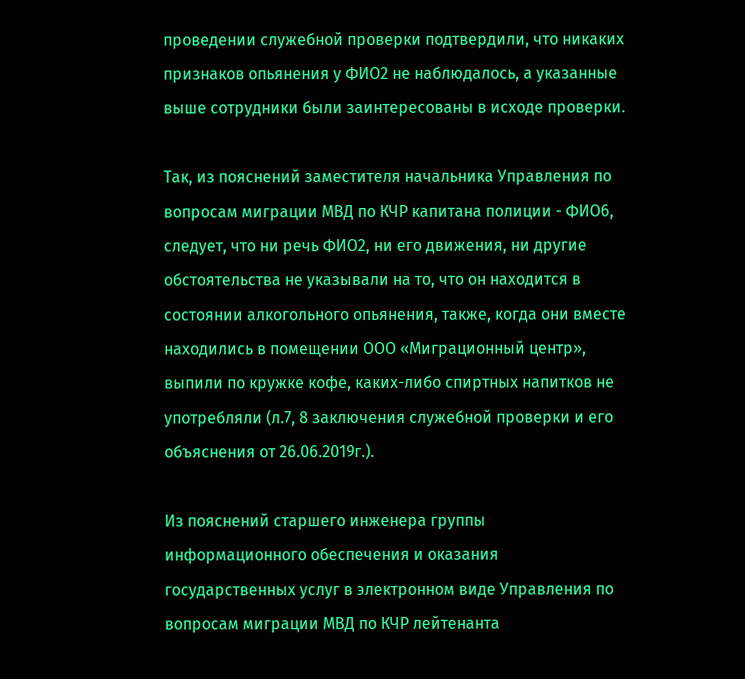проведении служебной проверки подтвердили, что никаких признаков опьянения у ФИО2 не наблюдалось, а указанные выше сотрудники были заинтересованы в исходе проверки.

Так, из пояснений заместителя начальника Управления по вопросам миграции МВД по КЧР капитана полиции - ФИО6, следует, что ни речь ФИО2, ни его движения, ни другие обстоятельства не указывали на то, что он находится в состоянии алкогольного опьянения, также, когда они вместе находились в помещении ООО «Миграционный центр», выпили по кружке кофе, каких-либо спиртных напитков не употребляли (л.7, 8 заключения служебной проверки и его объяснения от 26.06.2019г.).

Из пояснений старшего инженера группы информационного обеспечения и оказания государственных услуг в электронном виде Управления по вопросам миграции МВД по КЧР лейтенанта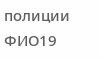полиции ФИО19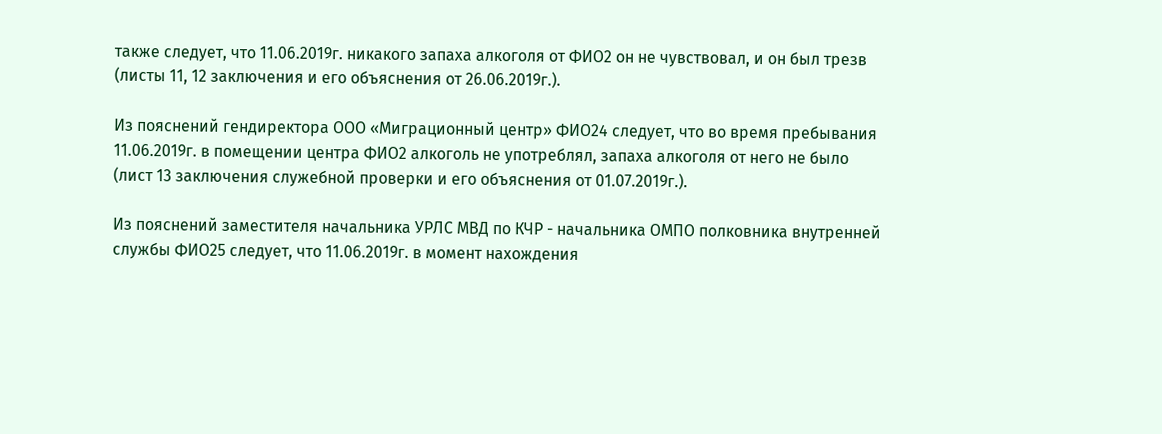также следует, что 11.06.2019г. никакого запаха алкоголя от ФИО2 он не чувствовал, и он был трезв (листы 11, 12 заключения и его объяснения от 26.06.2019г.).

Из пояснений гендиректора ООО «Миграционный центр» ФИО24 следует, что во время пребывания 11.06.2019г. в помещении центра ФИО2 алкоголь не употреблял, запаха алкоголя от него не было (лист 13 заключения служебной проверки и его объяснения от 01.07.2019г.).

Из пояснений заместителя начальника УРЛС МВД по КЧР - начальника ОМПО полковника внутренней службы ФИО25 следует, что 11.06.2019г. в момент нахождения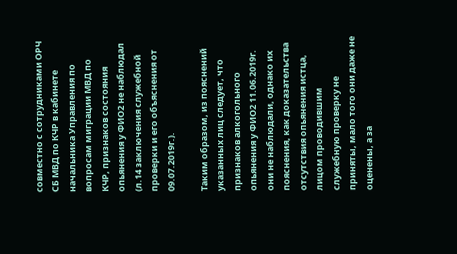совместно с сотрудниками ОРЧ СБ МВД по КЧР в кабинете начальника Управления по вопросам миграции МВД по КЧР, признаков состояния опьянения у ФИО2 не наблюдал (л.14 заключения служебной проверки и его объяснения от 09.07.2019г.).

Таким образом, из пояснений указанных лиц следует, что признаков алкогольного опьянения у ФИО2 11.06.2019г. они не наблюдали, однако их пояснения, как доказательства отсутствия опьянения истца, лицом проводившим служебную проверку не приняты, мало того они даже не оценены, а за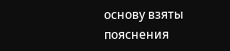основу взяты пояснения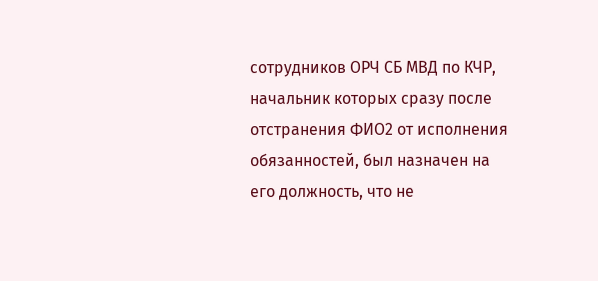сотрудников ОРЧ СБ МВД по КЧР, начальник которых сразу после отстранения ФИО2 от исполнения обязанностей, был назначен на его должность, что не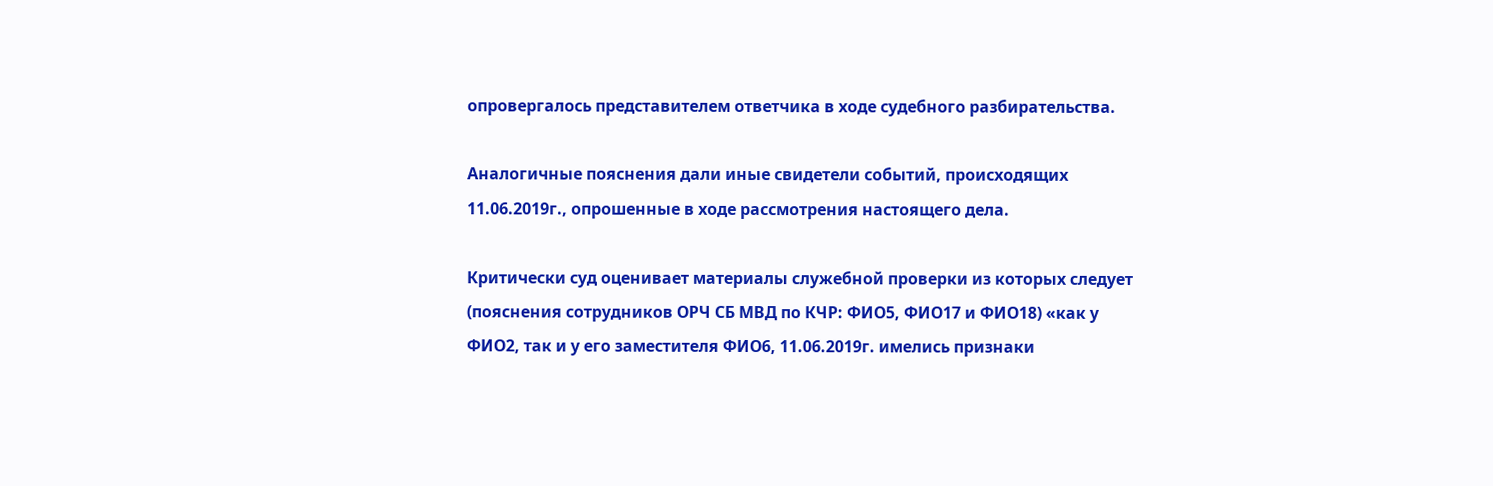опровергалось представителем ответчика в ходе судебного разбирательства.

Аналогичные пояснения дали иные свидетели событий, происходящих 11.06.2019г., опрошенные в ходе рассмотрения настоящего дела.

Критически суд оценивает материалы служебной проверки из которых следует (пояснения сотрудников ОРЧ СБ МВД по КЧР: ФИО5, ФИО17 и ФИО18) «как у ФИО2, так и у его заместителя ФИО6, 11.06.2019г. имелись признаки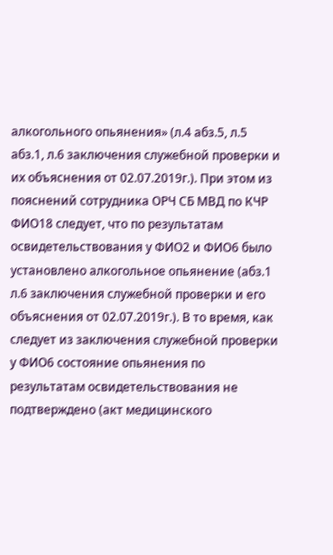алкогольного опьянения» (л.4 абз.5, л.5 абз.1, л.6 заключения служебной проверки и их объяснения от 02.07.2019г.). При этом из пояснений сотрудника ОРЧ СБ МВД по КЧР ФИО18 следует, что по результатам освидетельствования у ФИО2 и ФИО6 было установлено алкогольное опьянение (абз.1 л.6 заключения служебной проверки и его объяснения от 02.07.2019г.). В то время, как следует из заключения служебной проверки у ФИО6 состояние опьянения по результатам освидетельствования не подтверждено (акт медицинского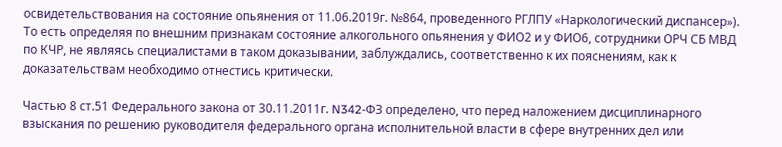освидетельствования на состояние опьянения от 11.06.2019г. №864, проведенного РГЛПУ «Наркологический диспансер»). То есть определяя по внешним признакам состояние алкогольного опьянения у ФИО2 и у ФИО6, сотрудники ОРЧ СБ МВД по КЧР, не являясь специалистами в таком доказывании, заблуждались, соответственно к их пояснениям, как к доказательствам необходимо отнестись критически.

Частью 8 ст.51 Федерального закона от 30.11.2011г. N342-ФЗ определено, что перед наложением дисциплинарного взыскания по решению руководителя федерального органа исполнительной власти в сфере внутренних дел или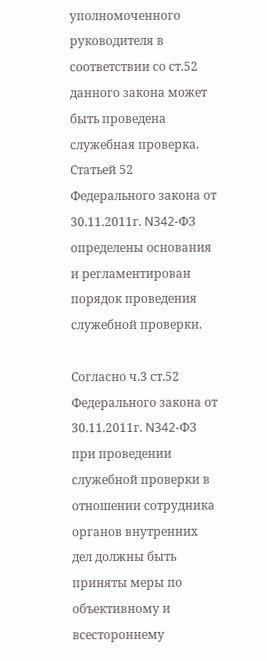уполномоченного руководителя в соответствии со ст.52 данного закона может быть проведена служебная проверка. Статьей 52 Федерального закона от 30.11.2011г. N342-ФЗ определены основания и регламентирован порядок проведения служебной проверки.

Согласно ч.3 ст.52 Федерального закона от 30.11.2011г. N342-ФЗ при проведении служебной проверки в отношении сотрудника органов внутренних дел должны быть приняты меры по объективному и всестороннему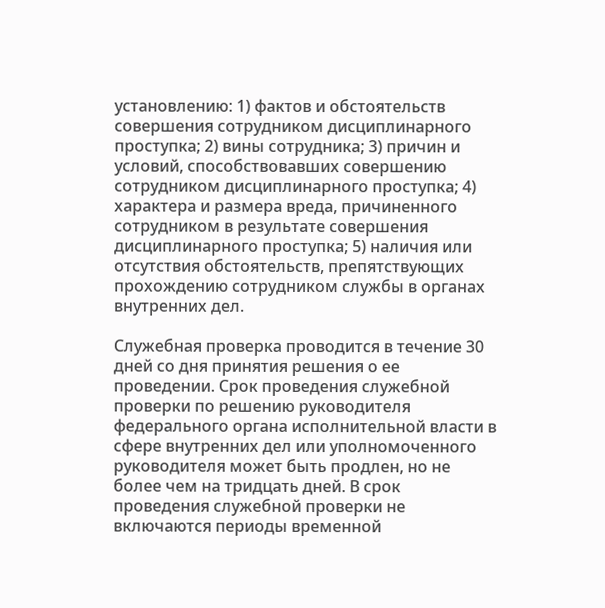установлению: 1) фактов и обстоятельств совершения сотрудником дисциплинарного проступка; 2) вины сотрудника; 3) причин и условий, способствовавших совершению сотрудником дисциплинарного проступка; 4) характера и размера вреда, причиненного сотрудником в результате совершения дисциплинарного проступка; 5) наличия или отсутствия обстоятельств, препятствующих прохождению сотрудником службы в органах внутренних дел.

Служебная проверка проводится в течение 30 дней со дня принятия решения о ее проведении. Срок проведения служебной проверки по решению руководителя федерального органа исполнительной власти в сфере внутренних дел или уполномоченного руководителя может быть продлен, но не более чем на тридцать дней. В срок проведения служебной проверки не включаются периоды временной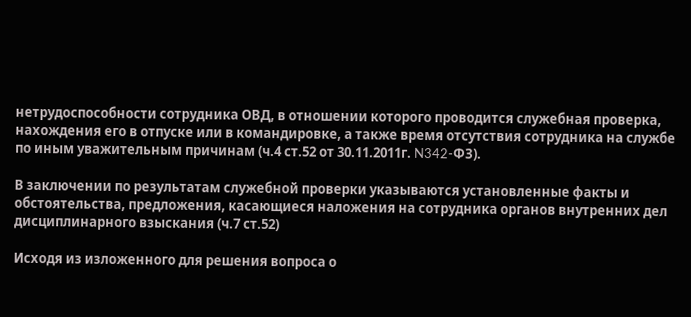нетрудоспособности сотрудника ОВД, в отношении которого проводится служебная проверка, нахождения его в отпуске или в командировке, а также время отсутствия сотрудника на службе по иным уважительным причинам (ч.4 ст.52 от 30.11.2011г. N342-ФЗ).

В заключении по результатам служебной проверки указываются установленные факты и обстоятельства, предложения, касающиеся наложения на сотрудника органов внутренних дел дисциплинарного взыскания (ч.7 ст.52)

Исходя из изложенного для решения вопроса о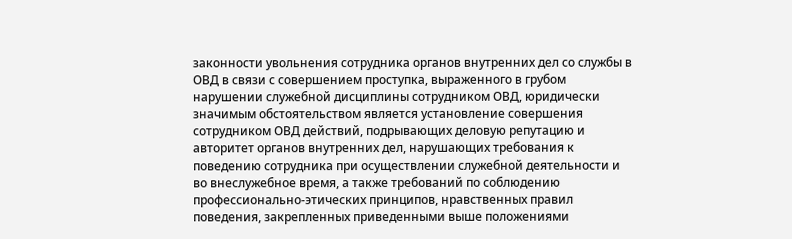законности увольнения сотрудника органов внутренних дел со службы в ОВД в связи с совершением проступка, выраженного в грубом нарушении служебной дисциплины сотрудником ОВД, юридически значимым обстоятельством является установление совершения сотрудником ОВД действий, подрывающих деловую репутацию и авторитет органов внутренних дел, нарушающих требования к поведению сотрудника при осуществлении служебной деятельности и во внеслужебное время, а также требований по соблюдению профессионально-этических принципов, нравственных правил поведения, закрепленных приведенными выше положениями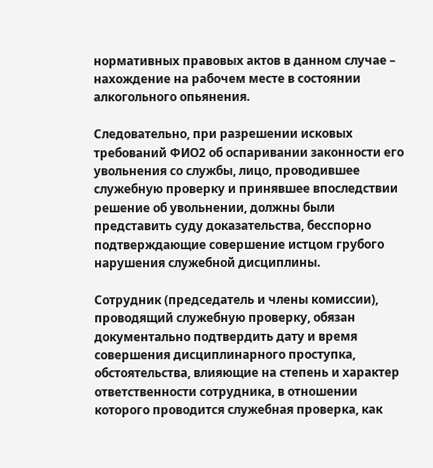нормативных правовых актов в данном случае – нахождение на рабочем месте в состоянии алкогольного опьянения.

Следовательно, при разрешении исковых требований ФИО2 об оспаривании законности его увольнения со службы, лицо, проводившее служебную проверку и принявшее впоследствии решение об увольнении, должны были представить суду доказательства, бесспорно подтверждающие совершение истцом грубого нарушения служебной дисциплины.

Сотрудник (председатель и члены комиссии), проводящий служебную проверку, обязан документально подтвердить дату и время совершения дисциплинарного проступка, обстоятельства, влияющие на степень и характер ответственности сотрудника, в отношении которого проводится служебная проверка, как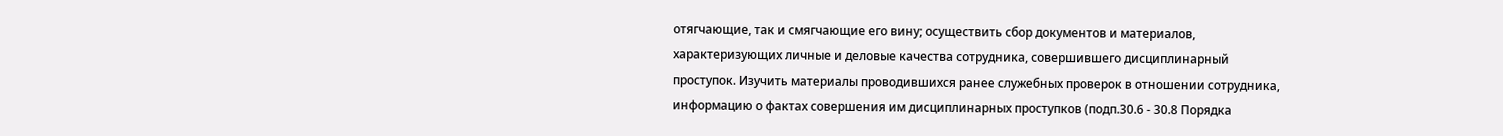отягчающие, так и смягчающие его вину; осуществить сбор документов и материалов, характеризующих личные и деловые качества сотрудника, совершившего дисциплинарный проступок. Изучить материалы проводившихся ранее служебных проверок в отношении сотрудника, информацию о фактах совершения им дисциплинарных проступков (подп.30.6 - 30.8 Порядка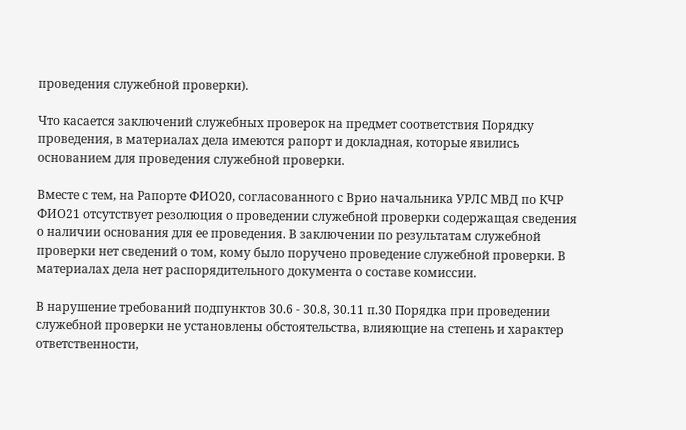проведения служебной проверки).

Что касается заключений служебных проверок на предмет соответствия Порядку проведения, в материалах дела имеются рапорт и докладная, которые явились основанием для проведения служебной проверки.

Вместе с тем, на Рапорте ФИО20, согласованного с Врио начальника УРЛС МВД по КЧР ФИО21 отсутствует резолюция о проведении служебной проверки содержащая сведения о наличии основания для ее проведения. В заключении по результатам служебной проверки нет сведений о том, кому было поручено проведение служебной проверки. В материалах дела нет распорядительного документа о составе комиссии.

В нарушение требований подпунктов 30.6 - 30.8, 30.11 п.30 Порядка при проведении служебной проверки не установлены обстоятельства, влияющие на степень и характер ответственности,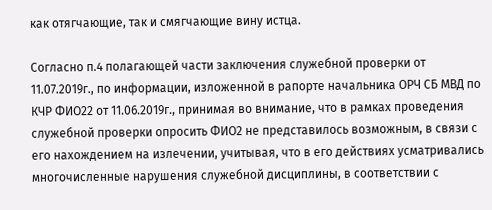как отягчающие, так и смягчающие вину истца.

Согласно п.4 полагающей части заключения служебной проверки от 11.07.2019г., по информации, изложенной в рапорте начальника ОРЧ СБ МВД по КЧР ФИО22 от 11.06.2019г., принимая во внимание, что в рамках проведения служебной проверки опросить ФИО2 не представилось возможным, в связи с его нахождением на излечении, учитывая, что в его действиях усматривались многочисленные нарушения служебной дисциплины, в соответствии с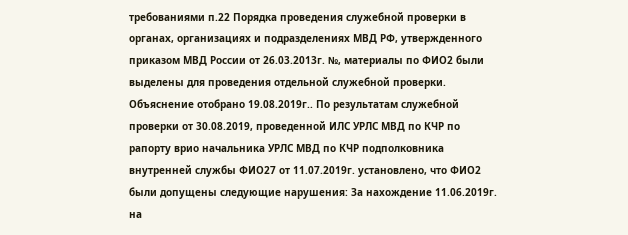требованиями п.22 Порядка проведения служебной проверки в органах, организациях и подразделениях МВД РФ, утвержденного приказом МВД России от 26.03.2013г. №, материалы по ФИО2 были выделены для проведения отдельной служебной проверки. Объяснение отобрано 19.08.2019г.. По результатам служебной проверки от 30.08.2019, проведенной ИЛС УРЛС МВД по КЧР по рапорту врио начальника УРЛС МВД по КЧР подполковника внутренней службы ФИО27 от 11.07.2019г. установлено, что ФИО2 были допущены следующие нарушения: За нахождение 11.06.2019г. на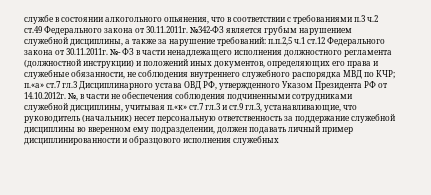службе в состоянии алкогольного опьянения, что в соответствии с требованиями п.3 ч.2 ст.49 Федерального закона от 30.11.2011г. №342-ФЗ является грубым нарушением служебной дисциплины, а также за нарушение требований: п.п.2,5 ч.1 ст.12 Федерального закона от 30.11.2011г. №- ФЗ в части ненадлежащего исполнения должностного регламента (должностной инструкции) и положений иных документов, определяющих его права и служебные обязанности, не соблюдения внутреннего служебного распорядка МВД по КЧР; п.«а» ст.7 гл.3 Дисциплинарного устава ОВД РФ, утвержденного Указом Президента РФ от 14.10.2012г. №, в части не обеспечения соблюдения подчиненными сотрудниками служебной дисциплины, учитывая п.«к» ст.7 гл.3 и ст.9 гл.3, устанавливающие, что руководитель (начальник) несет персональную ответственность за поддержание служебной дисциплины во вверенном ему подразделении, должен подавать личный пример дисциплинированности и образцового исполнения служебных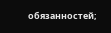обязанностей;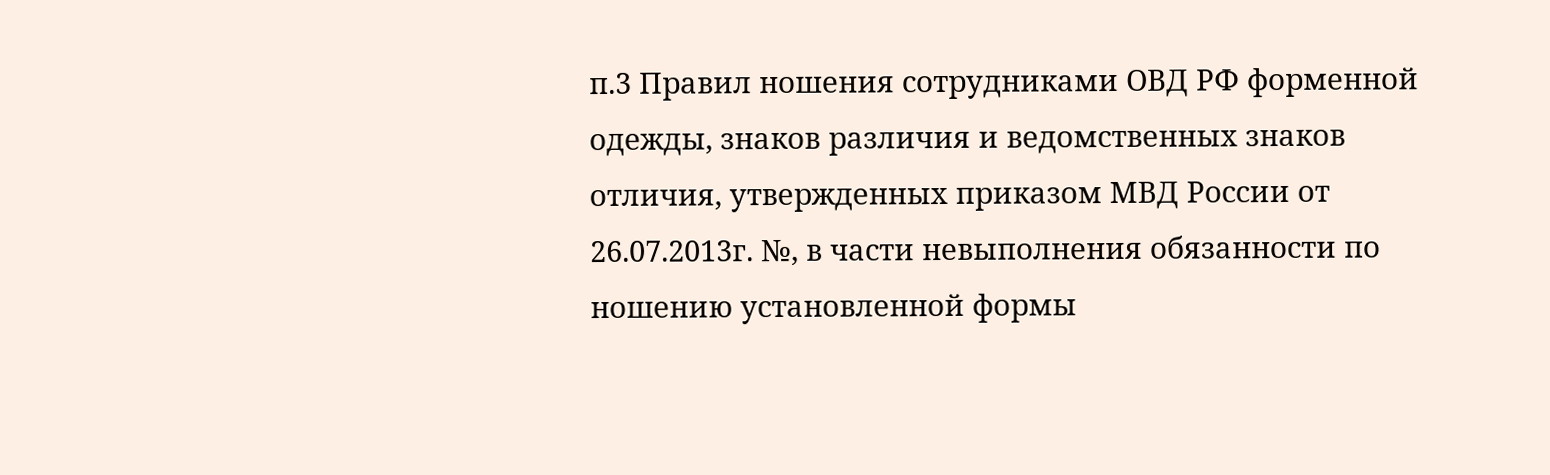п.3 Правил ношения сотрудниками ОВД РФ форменной одежды, знаков различия и ведомственных знаков отличия, утвержденных приказом МВД России от 26.07.2013г. №, в части невыполнения обязанности по ношению установленной формы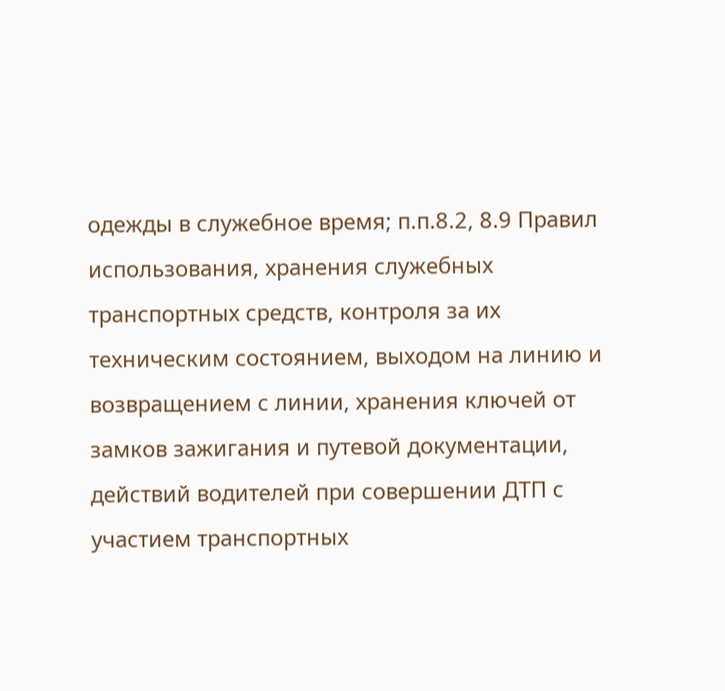одежды в служебное время; п.п.8.2, 8.9 Правил использования, хранения служебных транспортных средств, контроля за их техническим состоянием, выходом на линию и возвращением с линии, хранения ключей от замков зажигания и путевой документации, действий водителей при совершении ДТП с участием транспортных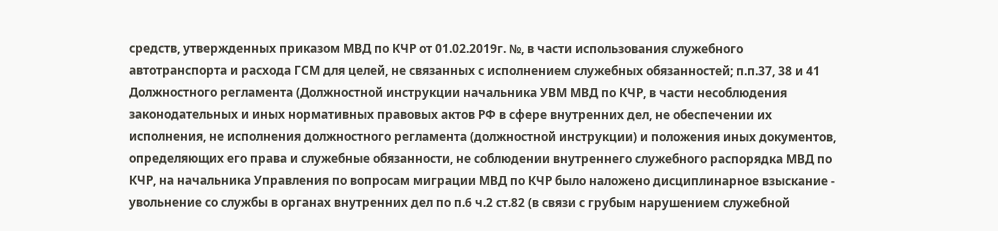средств, утвержденных приказом МВД по КЧР от 01.02.2019г. №, в части использования служебного автотранспорта и расхода ГСМ для целей, не связанных с исполнением служебных обязанностей; п.п.37, 38 и 41 Должностного регламента (Должностной инструкции начальника УВМ МВД по КЧР, в части несоблюдения законодательных и иных нормативных правовых актов РФ в сфере внутренних дел, не обеспечении их исполнения, не исполнения должностного регламента (должностной инструкции) и положения иных документов, определяющих его права и служебные обязанности, не соблюдении внутреннего служебного распорядка МВД по КЧР, на начальника Управления по вопросам миграции МВД по КЧР было наложено дисциплинарное взыскание - увольнение со службы в органах внутренних дел по п.6 ч.2 ст.82 (в связи с грубым нарушением служебной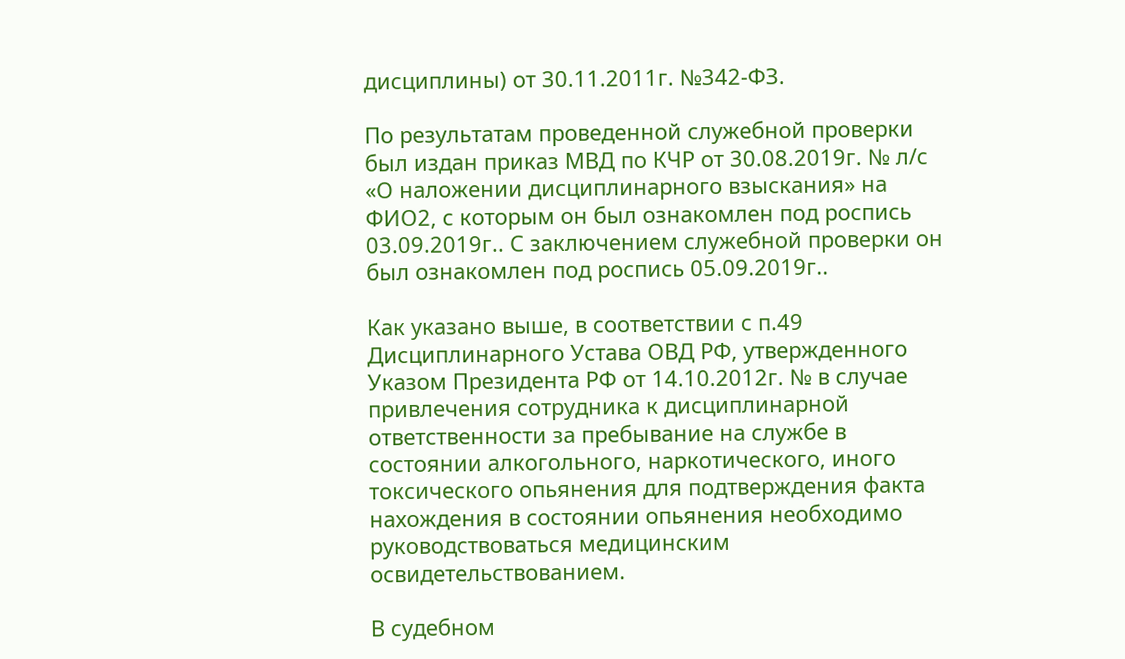дисциплины) от 30.11.2011г. №342-ФЗ.

По результатам проведенной служебной проверки был издан приказ МВД по КЧР от 30.08.2019г. № л/с «О наложении дисциплинарного взыскания» на ФИО2, с которым он был ознакомлен под роспись 03.09.2019г.. С заключением служебной проверки он был ознакомлен под роспись 05.09.2019г..

Как указано выше, в соответствии с п.49 Дисциплинарного Устава ОВД РФ, утвержденного Указом Президента РФ от 14.10.2012г. № в случае привлечения сотрудника к дисциплинарной ответственности за пребывание на службе в состоянии алкогольного, наркотического, иного токсического опьянения для подтверждения факта нахождения в состоянии опьянения необходимо руководствоваться медицинским освидетельствованием.

В судебном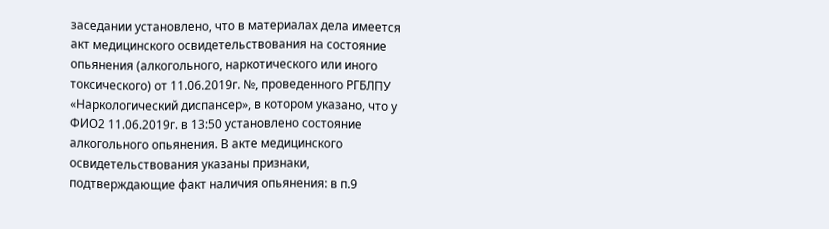заседании установлено, что в материалах дела имеется акт медицинского освидетельствования на состояние опьянения (алкогольного, наркотического или иного токсического) от 11.06.2019г. №, проведенного РГБЛПУ «Наркологический диспансер», в котором указано, что у ФИО2 11.06.2019г. в 13:50 установлено состояние алкогольного опьянения. В акте медицинского освидетельствования указаны признаки, подтверждающие факт наличия опьянения: в п.9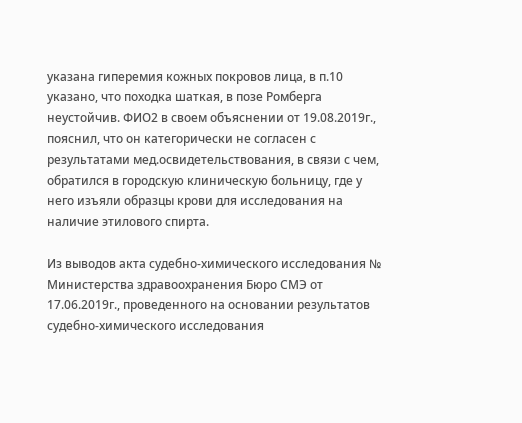указана гиперемия кожных покровов лица, в п.10 указано, что походка шаткая, в позе Ромберга неустойчив. ФИО2 в своем объяснении от 19.08.2019г., пояснил, что он категорически не согласен с результатами мед.освидетельствования, в связи с чем, обратился в городскую клиническую больницу, где у него изъяли образцы крови для исследования на наличие этилового спирта.

Из выводов акта судебно-химического исследования № Министерства здравоохранения Бюро СМЭ от 17.06.2019г., проведенного на основании результатов судебно-химического исследования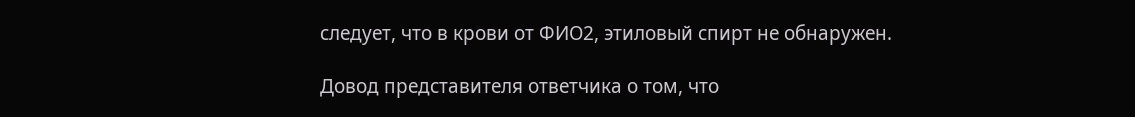следует, что в крови от ФИО2, этиловый спирт не обнаружен.

Довод представителя ответчика о том, что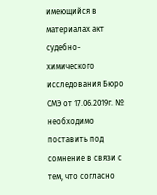имеющийся в материалах акт судебно-химического исследования Бюро СМЭ от 17.06.2019г. № необходимо поставить под сомнение в связи с тем, что согласно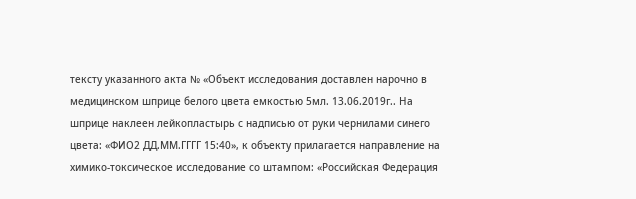тексту указанного акта № «Объект исследования доставлен нарочно в медицинском шприце белого цвета емкостью 5мл. 13.06.2019г.. На шприце наклеен лейкопластырь с надписью от руки чернилами синего цвета: «ФИО2 ДД.ММ.ГГГГ 15:40», к объекту прилагается направление на химико-токсическое исследование со штампом: «Российская Федерация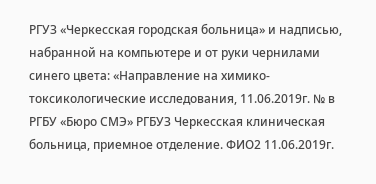РГУЗ «Черкесская городская больница» и надписью, набранной на компьютере и от руки чернилами синего цвета: «Направление на химико-токсикологические исследования, 11.06.2019г. № в РГБУ «Бюро СМЭ» РГБУЗ Черкесская клиническая больница, приемное отделение. ФИО2 11.06.2019г.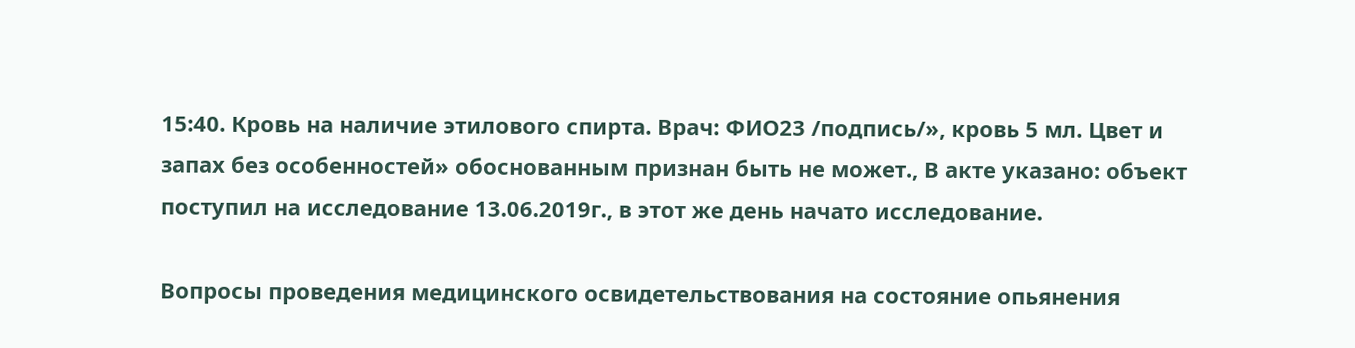15:40. Кровь на наличие этилового спирта. Врач: ФИО23 /подпись/», кровь 5 мл. Цвет и запах без особенностей» обоснованным признан быть не может., В акте указано: объект поступил на исследование 13.06.2019г., в этот же день начато исследование.

Вопросы проведения медицинского освидетельствования на состояние опьянения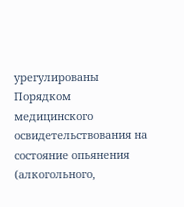урегулированы Порядком медицинского освидетельствования на состояние опьянения (алкогольного,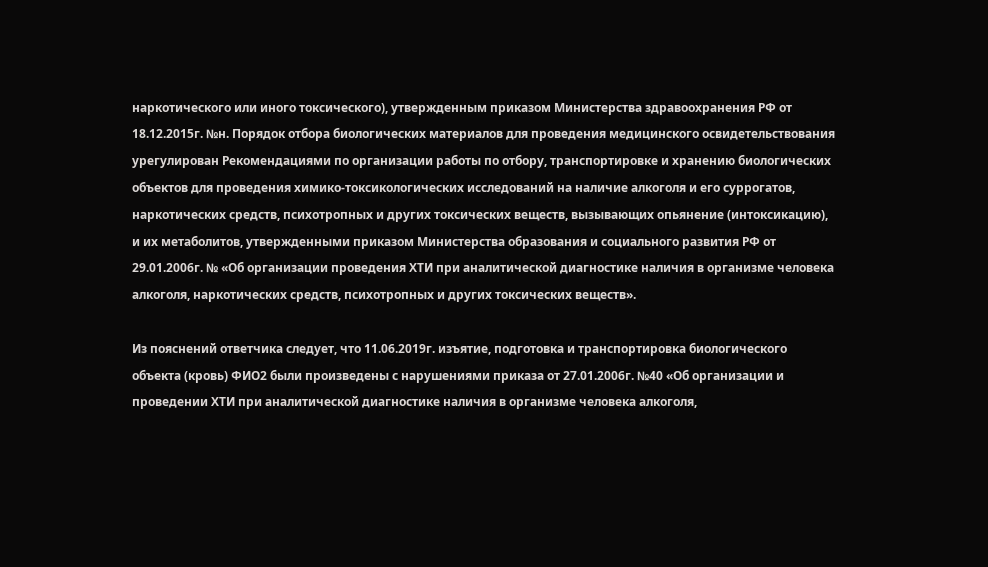наркотического или иного токсического), утвержденным приказом Министерства здравоохранения РФ от 18.12.2015г. №н. Порядок отбора биологических материалов для проведения медицинского освидетельствования урегулирован Рекомендациями по организации работы по отбору, транспортировке и хранению биологических объектов для проведения химико-токсикологических исследований на наличие алкоголя и его суррогатов, наркотических средств, психотропных и других токсических веществ, вызывающих опьянение (интоксикацию), и их метаболитов, утвержденными приказом Министерства образования и социального развития РФ от 29.01.2006г. № «Об организации проведения ХТИ при аналитической диагностике наличия в организме человека алкоголя, наркотических средств, психотропных и других токсических веществ».

Из пояснений ответчика следует, что 11.06.2019г. изъятие, подготовка и транспортировка биологического объекта (кровь) ФИО2 были произведены с нарушениями приказа от 27.01.2006г. №40 «Об организации и проведении ХТИ при аналитической диагностике наличия в организме человека алкоголя,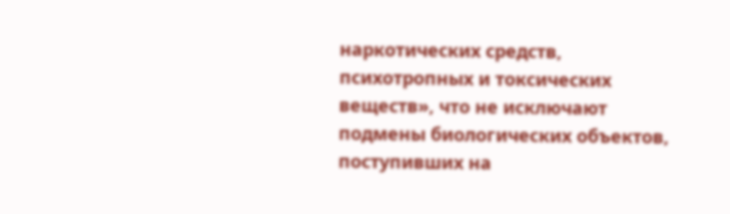наркотических средств, психотропных и токсических веществ», что не исключают подмены биологических объектов, поступивших на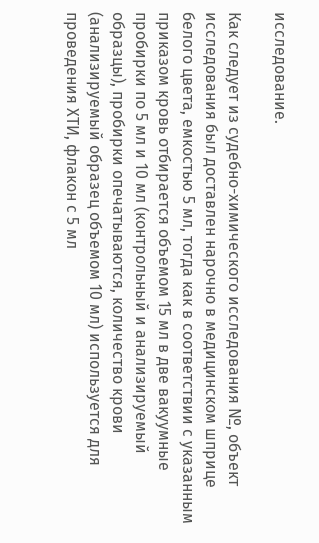исследование.

Как следует из судебно-химического исследования №, объект исследования был доставлен нарочно в медицинском шприце белого цвета, емкостью 5 мл, тогда как в соответствии с указанным приказом кровь отбирается объемом 15 мл в две вакуумные пробирки по 5 мл и 10 мл (контрольный и анализируемый образцы), пробирки опечатываются, количество крови (анализируемый образец объемом 10 мл) используется для проведения ХТИ, флакон с 5 мл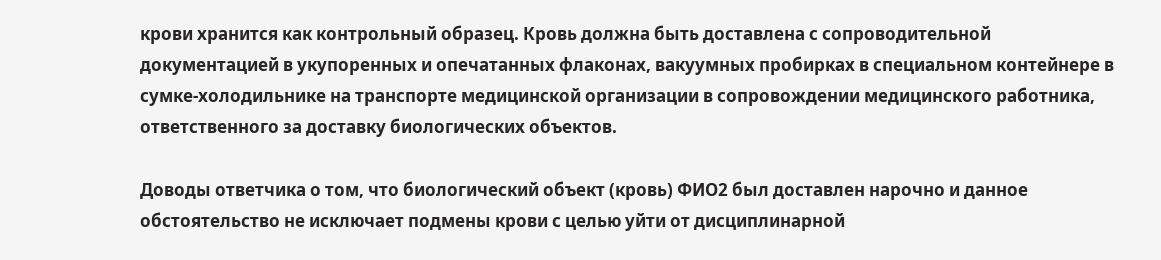крови хранится как контрольный образец. Кровь должна быть доставлена с сопроводительной документацией в укупоренных и опечатанных флаконах, вакуумных пробирках в специальном контейнере в сумке-холодильнике на транспорте медицинской организации в сопровождении медицинского работника, ответственного за доставку биологических объектов.

Доводы ответчика о том, что биологический объект (кровь) ФИО2 был доставлен нарочно и данное обстоятельство не исключает подмены крови с целью уйти от дисциплинарной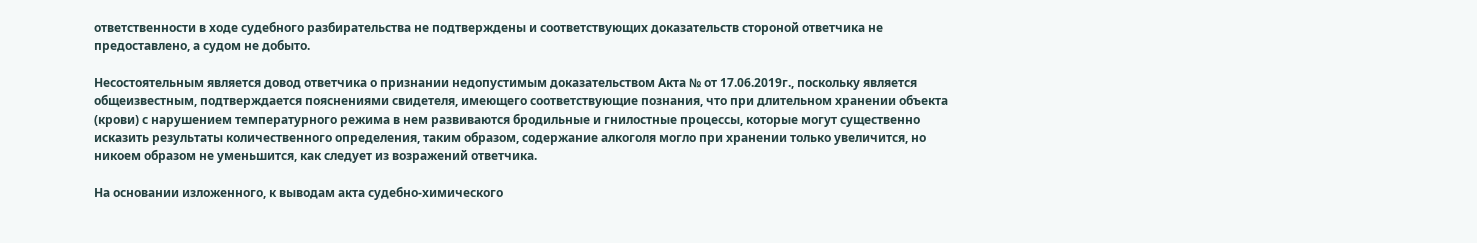ответственности в ходе судебного разбирательства не подтверждены и соответствующих доказательств стороной ответчика не предоставлено, а судом не добыто.

Несостоятельным является довод ответчика о признании недопустимым доказательством Акта № от 17.06.2019г., поскольку является общеизвестным, подтверждается пояснениями свидетеля, имеющего соответствующие познания, что при длительном хранении объекта (крови) с нарушением температурного режима в нем развиваются бродильные и гнилостные процессы, которые могут существенно исказить результаты количественного определения, таким образом, содержание алкоголя могло при хранении только увеличится, но никоем образом не уменьшится, как следует из возражений ответчика.

На основании изложенного, к выводам акта судебно-химического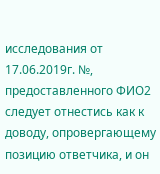исследования от 17.06.2019г. №, предоставленного ФИО2 следует отнестись как к доводу, опровергающему позицию ответчика, и он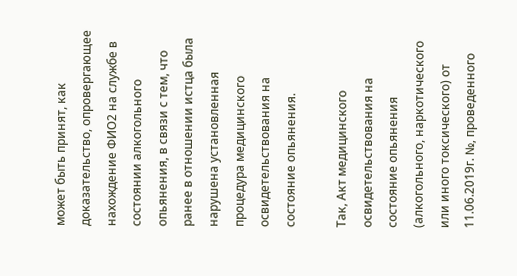может быть принят, как доказательство, опровергающее нахождение ФИО2 на службе в состоянии алкогольного опьянения, в связи с тем, что ранее в отношении истца была нарушена установленная процедура медицинского освидетельствования на состояние опьянения.

Так, Акт медицинского освидетельствования на состояние опьянения (алкогольного, наркотического или иного токсического) от 11.06.2019г. №, проведенного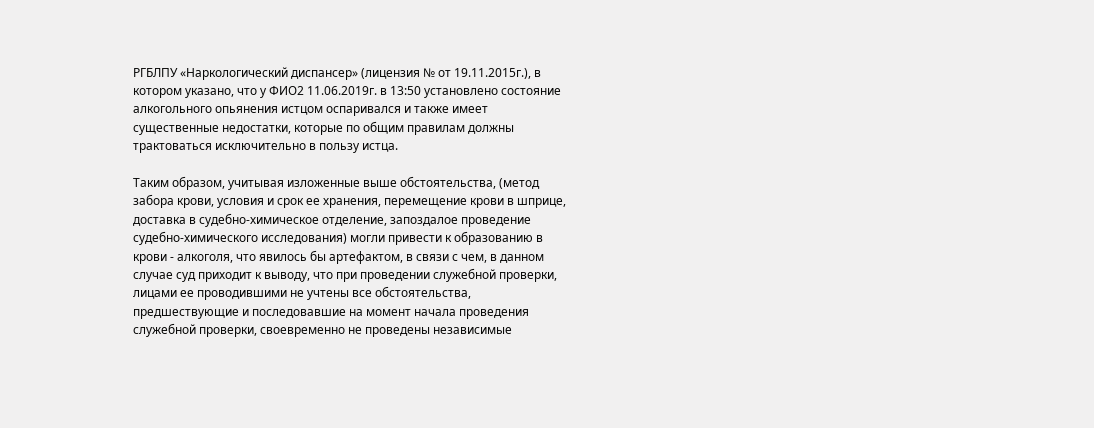РГБЛПУ «Наркологический диспансер» (лицензия № от 19.11.2015г.), в котором указано, что у ФИО2 11.06.2019г. в 13:50 установлено состояние алкогольного опьянения истцом оспаривался и также имеет существенные недостатки, которые по общим правилам должны трактоваться исключительно в пользу истца.

Таким образом, учитывая изложенные выше обстоятельства, (метод забора крови, условия и срок ее хранения, перемещение крови в шприце, доставка в судебно-химическое отделение, запоздалое проведение судебно-химического исследования) могли привести к образованию в крови - алкоголя, что явилось бы артефактом, в связи с чем, в данном случае суд приходит к выводу, что при проведении служебной проверки, лицами ее проводившими не учтены все обстоятельства, предшествующие и последовавшие на момент начала проведения служебной проверки, своевременно не проведены независимые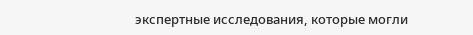экспертные исследования, которые могли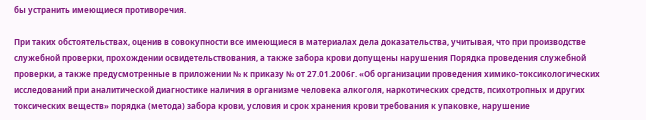бы устранить имеющиеся противоречия.

При таких обстоятельствах, оценив в совокупности все имеющиеся в материалах дела доказательства, учитывая, что при производстве служебной проверки, прохождении освидетельствования, а также забора крови допущены нарушения Порядка проведения служебной проверки, а также предусмотренные в приложении № к приказу № от 27.01.2006г. «Об организации проведения химико-токсикологических исследований при аналитической диагностике наличия в организме человека алкоголя, наркотических средств, психотропных и других токсических веществ» порядка (метода) забора крови, условия и срок хранения крови требования к упаковке, нарушение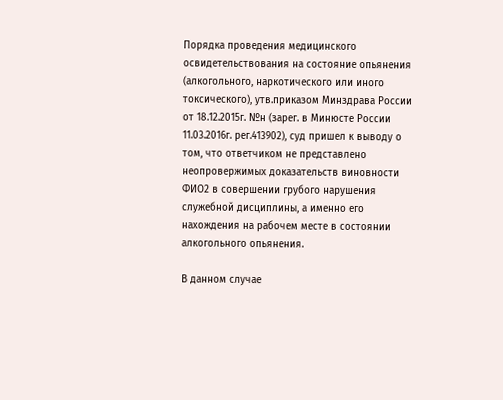Порядка проведения медицинского освидетельствования на состояние опьянения (алкогольного, наркотического или иного токсического), утв.приказом Минздрава России от 18.12.2015г. №н (зарег. в Минюсте России 11.03.2016г. рег.413902), суд пришел к выводу о том, что ответчиком не представлено неопровержимых доказательств виновности ФИО2 в совершении грубого нарушения служебной дисциплины, а именно его нахождения на рабочем месте в состоянии алкогольного опьянения.

В данном случае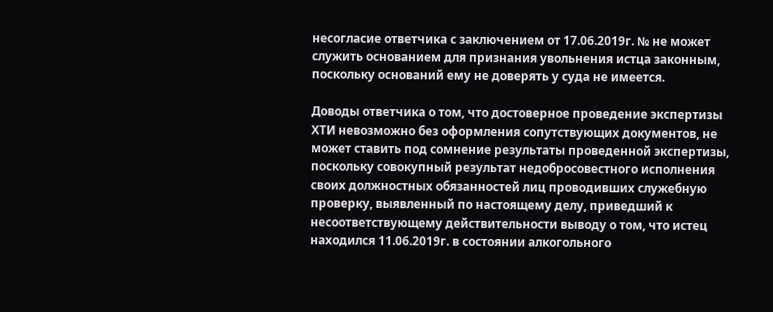несогласие ответчика с заключением от 17.06.2019г. № не может служить основанием для признания увольнения истца законным, поскольку оснований ему не доверять у суда не имеется.

Доводы ответчика о том, что достоверное проведение экспертизы ХТИ невозможно без оформления сопутствующих документов, не может ставить под сомнение результаты проведенной экспертизы, поскольку совокупный результат недобросовестного исполнения своих должностных обязанностей лиц проводивших служебную проверку, выявленный по настоящему делу, приведший к несоответствующему действительности выводу о том, что истец находился 11.06.2019г. в состоянии алкогольного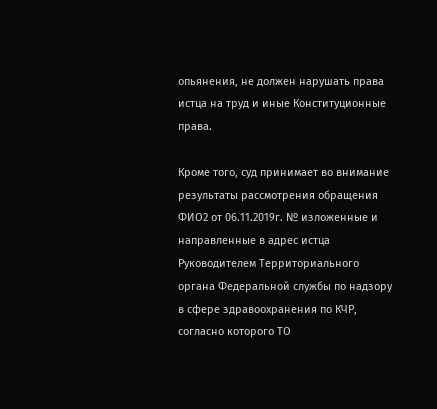опьянения, не должен нарушать права истца на труд и иные Конституционные права.

Кроме того, суд принимает во внимание результаты рассмотрения обращения ФИО2 от 06.11.2019г. № изложенные и направленные в адрес истца Руководителем Территориального органа Федеральной службы по надзору в сфере здравоохранения по КЧР, согласно которого ТО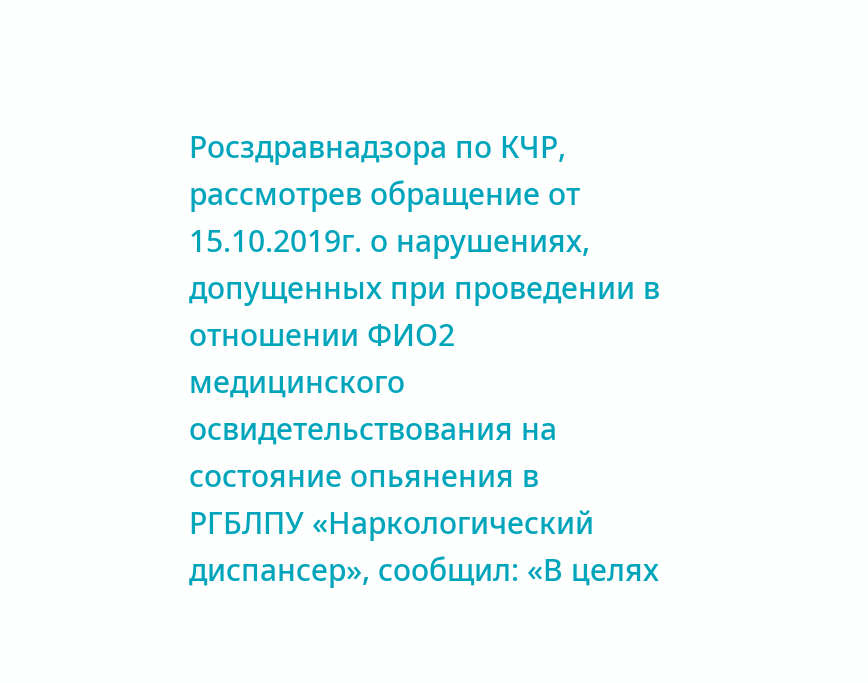Росздравнадзора по КЧР, рассмотрев обращение от 15.10.2019г. о нарушениях, допущенных при проведении в отношении ФИО2 медицинского освидетельствования на состояние опьянения в РГБЛПУ «Наркологический диспансер», сообщил: «В целях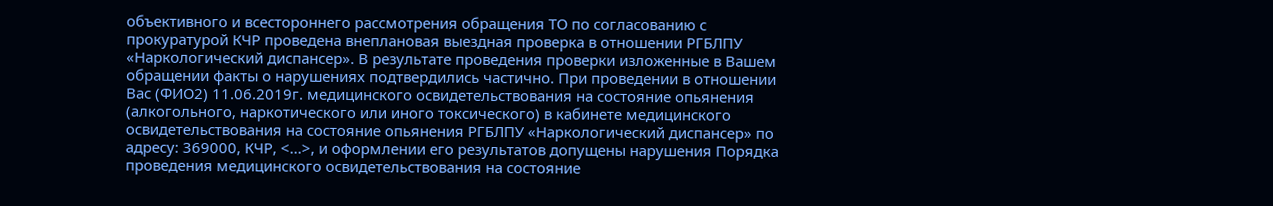объективного и всестороннего рассмотрения обращения ТО по согласованию с прокуратурой КЧР проведена внеплановая выездная проверка в отношении РГБЛПУ «Наркологический диспансер». В результате проведения проверки изложенные в Вашем обращении факты о нарушениях подтвердились частично. При проведении в отношении Вас (ФИО2) 11.06.2019г. медицинского освидетельствования на состояние опьянения (алкогольного, наркотического или иного токсического) в кабинете медицинского освидетельствования на состояние опьянения РГБЛПУ «Наркологический диспансер» по адресу: 369000, КЧР, <...>, и оформлении его результатов допущены нарушения Порядка проведения медицинского освидетельствования на состояние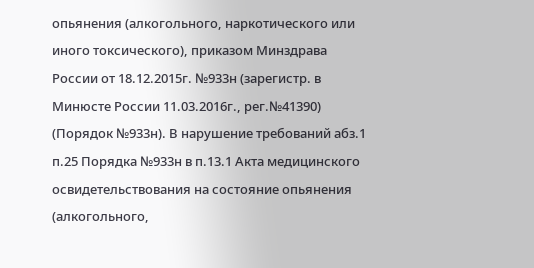опьянения (алкогольного, наркотического или иного токсического), приказом Минздрава России от 18.12.2015г. №933н (зарегистр. в Минюсте России 11.03.2016г., peг.№41390) (Порядок №933н). В нарушение требований абз.1 п.25 Порядка №933н в п.13.1 Акта медицинского освидетельствования на состояние опьянения (алкогольного,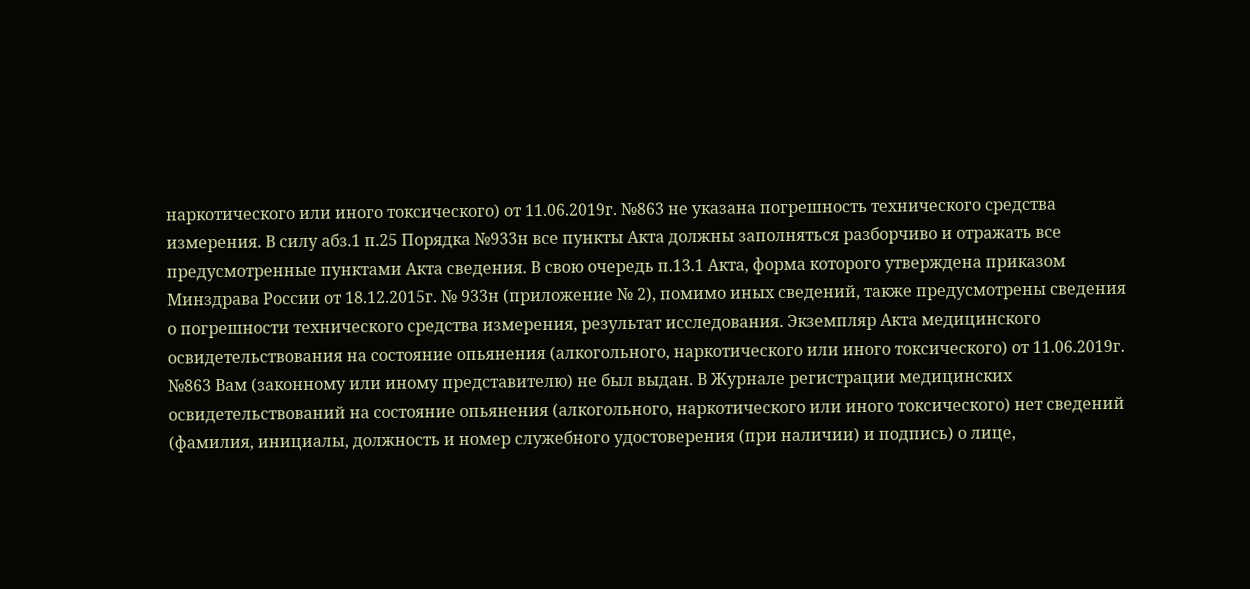наркотического или иного токсического) от 11.06.2019г. №863 не указана погрешность технического средства измерения. В силу абз.1 п.25 Порядка №933н все пункты Акта должны заполняться разборчиво и отражать все предусмотренные пунктами Акта сведения. В свою очередь п.13.1 Акта, форма которого утверждена приказом Минздрава России от 18.12.2015г. № 933н (приложение № 2), помимо иных сведений, также предусмотрены сведения о погрешности технического средства измерения, результат исследования. Экземпляр Акта медицинского освидетельствования на состояние опьянения (алкогольного, наркотического или иного токсического) от 11.06.2019г. №863 Вам (законному или иному представителю) не был выдан. В Журнале регистрации медицинских освидетельствований на состояние опьянения (алкогольного, наркотического или иного токсического) нет сведений (фамилия, инициалы, должность и номер служебного удостоверения (при наличии) и подпись) о лице,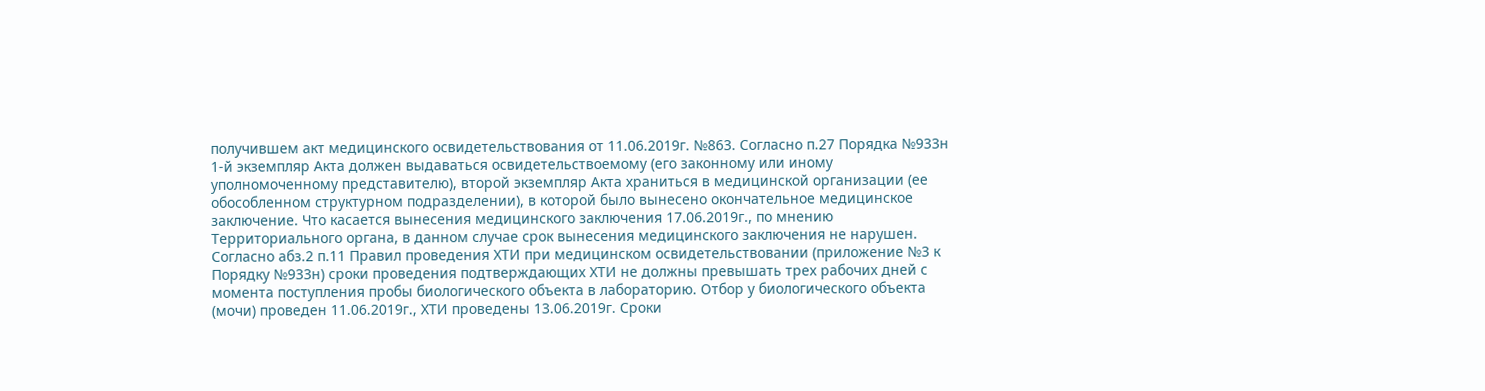получившем акт медицинского освидетельствования от 11.06.2019г. №863. Согласно п.27 Порядка №933н 1-й экземпляр Акта должен выдаваться освидетельствоемому (его законному или иному уполномоченному представителю), второй экземпляр Акта храниться в медицинской организации (ее обособленном структурном подразделении), в которой было вынесено окончательное медицинское заключение. Что касается вынесения медицинского заключения 17.06.2019г., по мнению Территориального органа, в данном случае срок вынесения медицинского заключения не нарушен. Согласно абз.2 п.11 Правил проведения ХТИ при медицинском освидетельствовании (приложение №3 к Порядку №933н) сроки проведения подтверждающих ХТИ не должны превышать трех рабочих дней с момента поступления пробы биологического объекта в лабораторию. Отбор у биологического объекта (мочи) проведен 11.06.2019г., ХТИ проведены 13.06.2019г. Сроки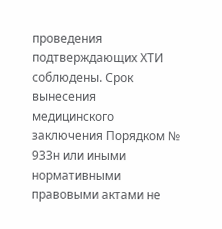проведения подтверждающих ХТИ соблюдены. Срок вынесения медицинского заключения Порядком № 933н или иными нормативными правовыми актами не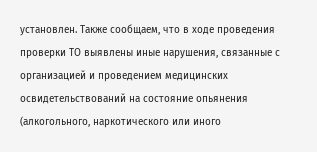установлен. Также сообщаем, что в ходе проведения проверки ТО выявлены иные нарушения, связанные с организацией и проведением медицинских освидетельствований на состояние опьянения (алкогольного, наркотического или иного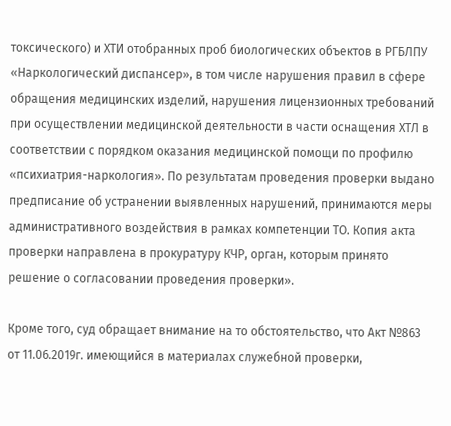токсического) и ХТИ отобранных проб биологических объектов в РГБЛПУ «Наркологический диспансер», в том числе нарушения правил в сфере обращения медицинских изделий, нарушения лицензионных требований при осуществлении медицинской деятельности в части оснащения ХТЛ в соответствии с порядком оказания медицинской помощи по профилю «психиатрия-наркология». По результатам проведения проверки выдано предписание об устранении выявленных нарушений, принимаются меры административного воздействия в рамках компетенции ТО. Копия акта проверки направлена в прокуратуру КЧР, орган, которым принято решение о согласовании проведения проверки».

Кроме того, суд обращает внимание на то обстоятельство, что Акт №863 от 11.06.2019г. имеющийся в материалах служебной проверки,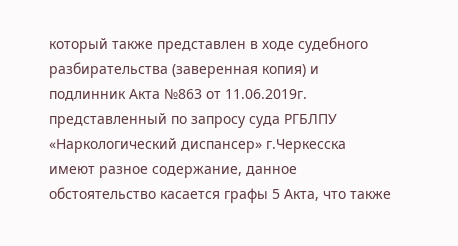который также представлен в ходе судебного разбирательства (заверенная копия) и подлинник Акта №863 от 11.06.2019г. представленный по запросу суда РГБЛПУ «Наркологический диспансер» г.Черкесска имеют разное содержание, данное обстоятельство касается графы 5 Акта, что также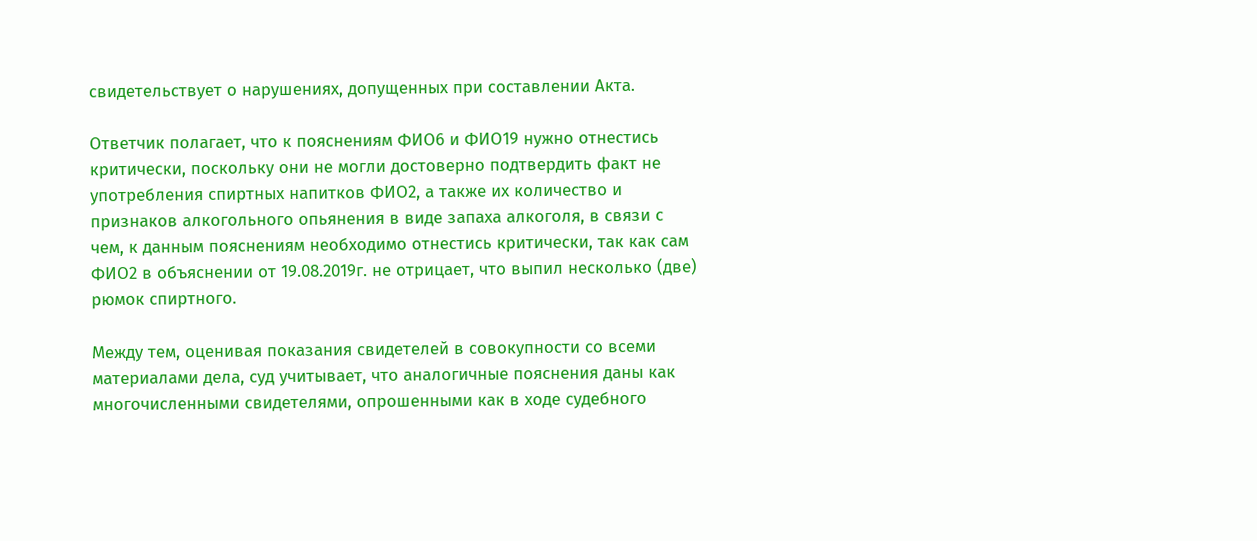свидетельствует о нарушениях, допущенных при составлении Акта.

Ответчик полагает, что к пояснениям ФИО6 и ФИО19 нужно отнестись критически, поскольку они не могли достоверно подтвердить факт не употребления спиртных напитков ФИО2, а также их количество и признаков алкогольного опьянения в виде запаха алкоголя, в связи с чем, к данным пояснениям необходимо отнестись критически, так как сам ФИО2 в объяснении от 19.08.2019г. не отрицает, что выпил несколько (две) рюмок спиртного.

Между тем, оценивая показания свидетелей в совокупности со всеми материалами дела, суд учитывает, что аналогичные пояснения даны как многочисленными свидетелями, опрошенными как в ходе судебного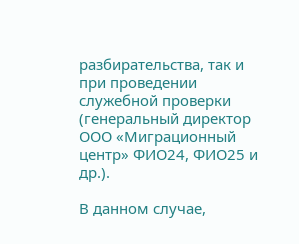разбирательства, так и при проведении служебной проверки (генеральный директор ООО «Миграционный центр» ФИО24, ФИО25 и др.).

В данном случае,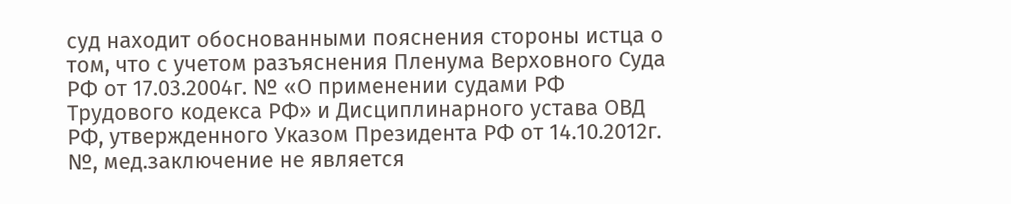суд находит обоснованными пояснения стороны истца о том, что с учетом разъяснения Пленума Верховного Суда РФ от 17.03.2004г. № «О применении судами РФ Трудового кодекса РФ» и Дисциплинарного устава ОВД РФ, утвержденного Указом Президента РФ от 14.10.2012г. №, мед.заключение не является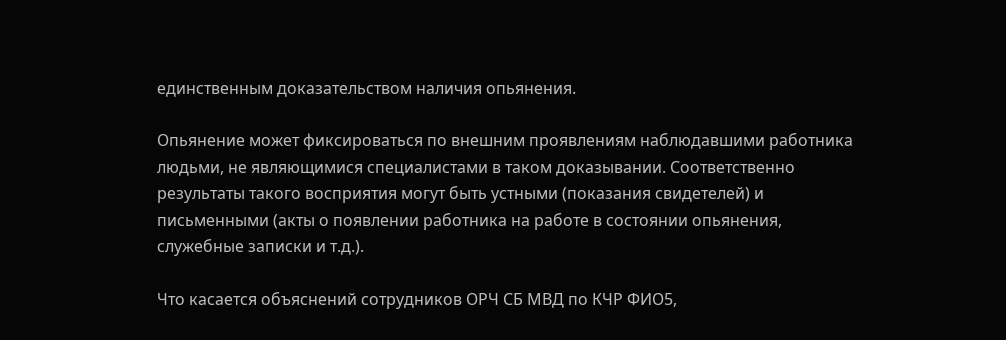единственным доказательством наличия опьянения.

Опьянение может фиксироваться по внешним проявлениям наблюдавшими работника людьми, не являющимися специалистами в таком доказывании. Соответственно результаты такого восприятия могут быть устными (показания свидетелей) и письменными (акты о появлении работника на работе в состоянии опьянения, служебные записки и т.д.).

Что касается объяснений сотрудников ОРЧ СБ МВД по КЧР ФИО5,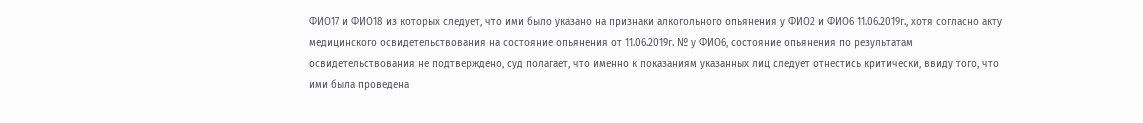ФИО17 и ФИО18 из которых следует, что ими было указано на признаки алкогольного опьянения у ФИО2 и ФИО6 11.06.2019г., хотя согласно акту медицинского освидетельствования на состояние опьянения от 11.06.2019г. № у ФИО6, состояние опьянения по результатам освидетельствования не подтверждено, суд полагает, что именно к показаниям указанных лиц следует отнестись критически, ввиду того, что ими была проведена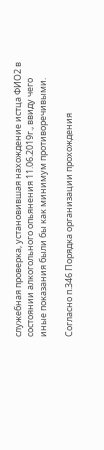служебная проверка, установившая нахождение истца ФИО2 в состоянии алкогольного опьянения 11.06.2019г., ввиду чего иные показания были бы как минимум противоречивыми.

Согласно п.346 Порядка организации прохождения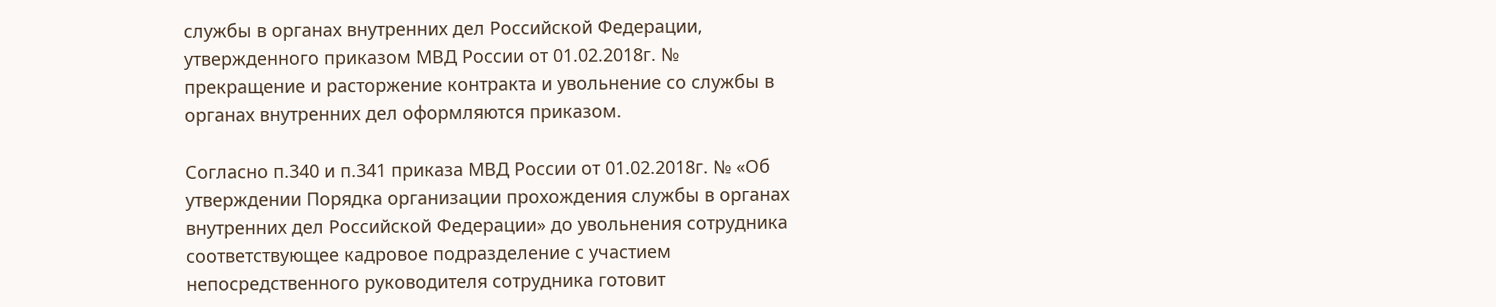службы в органах внутренних дел Российской Федерации, утвержденного приказом МВД России от 01.02.2018г. № прекращение и расторжение контракта и увольнение со службы в органах внутренних дел оформляются приказом.

Согласно п.340 и п.341 приказа МВД России от 01.02.2018г. № «Об утверждении Порядка организации прохождения службы в органах внутренних дел Российской Федерации» до увольнения сотрудника соответствующее кадровое подразделение с участием непосредственного руководителя сотрудника готовит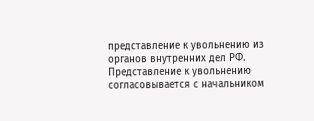представление к увольнению из органов внутренних дел РФ. Представление к увольнению согласовывается с начальником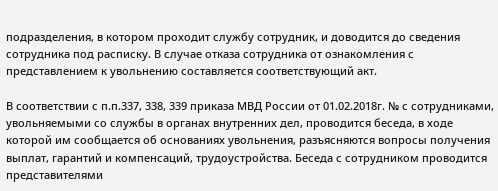подразделения, в котором проходит службу сотрудник, и доводится до сведения сотрудника под расписку. В случае отказа сотрудника от ознакомления с представлением к увольнению составляется соответствующий акт.

В соответствии с п.п.337, 338, 339 приказа МВД России от 01.02.2018г. № с сотрудниками, увольняемыми со службы в органах внутренних дел, проводится беседа, в ходе которой им сообщается об основаниях увольнения, разъясняются вопросы получения выплат, гарантий и компенсаций, трудоустройства. Беседа с сотрудником проводится представителями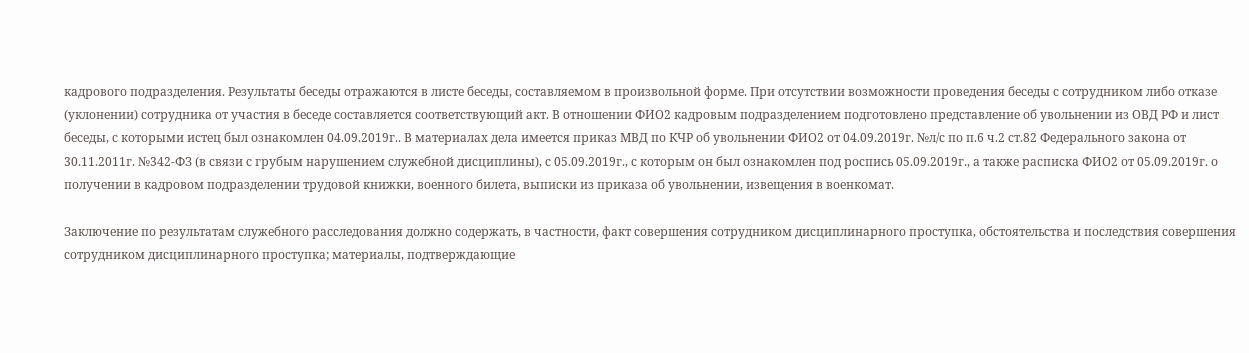кадрового подразделения. Результаты беседы отражаются в листе беседы, составляемом в произвольной форме. При отсутствии возможности проведения беседы с сотрудником либо отказе (уклонении) сотрудника от участия в беседе составляется соответствующий акт. В отношении ФИО2 кадровым подразделением подготовлено представление об увольнении из ОВД РФ и лист беседы, с которыми истец был ознакомлен 04.09.2019г.. В материалах дела имеется приказ МВД по КЧР об увольнении ФИО2 от 04.09.2019г. №л/с по п.6 ч.2 ст.82 Федерального закона от 30.11.2011г. №342-ФЗ (в связи с грубым нарушением служебной дисциплины), с 05.09.2019г., с которым он был ознакомлен под роспись 05.09.2019г., а также расписка ФИО2 от 05.09.2019г. о получении в кадровом подразделении трудовой книжки, военного билета, выписки из приказа об увольнении, извещения в военкомат.

Заключение по результатам служебного расследования должно содержать, в частности, факт совершения сотрудником дисциплинарного проступка, обстоятельства и последствия совершения сотрудником дисциплинарного проступка; материалы, подтверждающие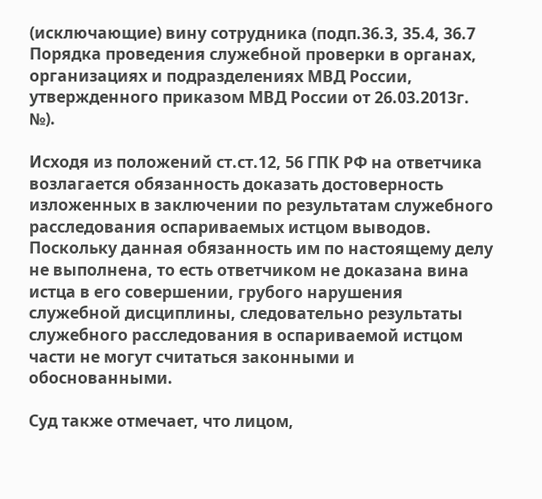(исключающие) вину сотрудника (подп.36.3, 35.4, 36.7 Порядка проведения служебной проверки в органах, организациях и подразделениях МВД России, утвержденного приказом МВД России от 26.03.2013г. №).

Исходя из положений ст.ст.12, 56 ГПК РФ на ответчика возлагается обязанность доказать достоверность изложенных в заключении по результатам служебного расследования оспариваемых истцом выводов. Поскольку данная обязанность им по настоящему делу не выполнена, то есть ответчиком не доказана вина истца в его совершении, грубого нарушения служебной дисциплины, следовательно результаты служебного расследования в оспариваемой истцом части не могут считаться законными и обоснованными.

Суд также отмечает, что лицом,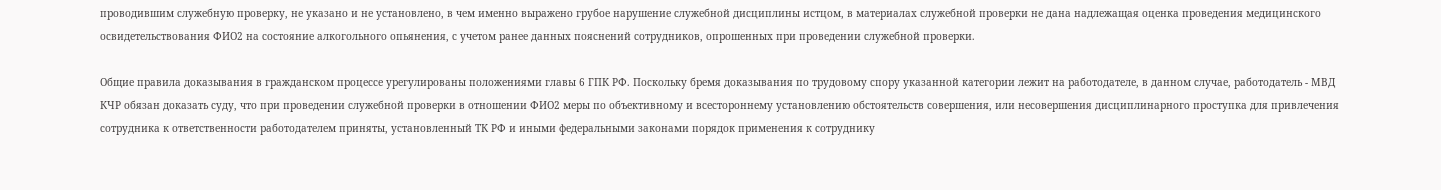проводившим служебную проверку, не указано и не установлено, в чем именно выражено грубое нарушение служебной дисциплины истцом, в материалах служебной проверки не дана надлежащая оценка проведения медицинского освидетельствования ФИО2 на состояние алкогольного опьянения, с учетом ранее данных пояснений сотрудников, опрошенных при проведении служебной проверки.

Общие правила доказывания в гражданском процессе урегулированы положениями главы 6 ГПК РФ. Поскольку бремя доказывания по трудовому спору указанной категории лежит на работодателе, в данном случае, работодатель - МВД КЧР обязан доказать суду, что при проведении служебной проверки в отношении ФИО2 меры по объективному и всестороннему установлению обстоятельств совершения, или несовершения дисциплинарного проступка для привлечения сотрудника к ответственности работодателем приняты, установленный ТК РФ и иными федеральными законами порядок применения к сотруднику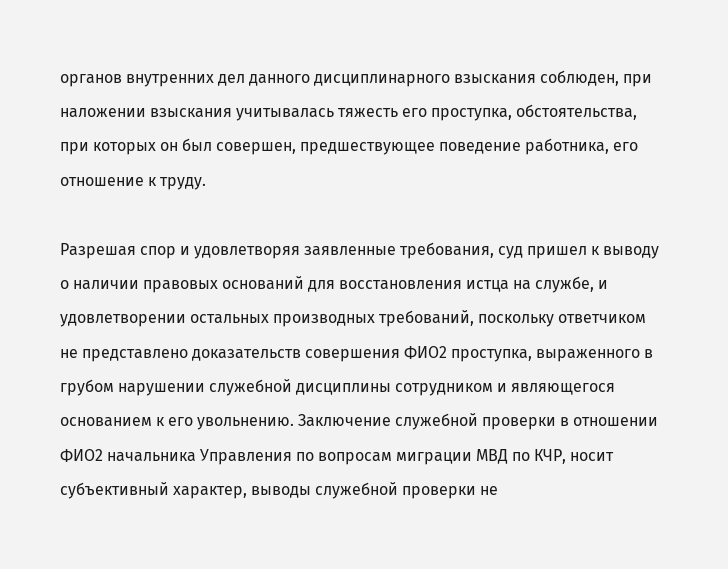органов внутренних дел данного дисциплинарного взыскания соблюден, при наложении взыскания учитывалась тяжесть его проступка, обстоятельства, при которых он был совершен, предшествующее поведение работника, его отношение к труду.

Разрешая спор и удовлетворяя заявленные требования, суд пришел к выводу о наличии правовых оснований для восстановления истца на службе, и удовлетворении остальных производных требований, поскольку ответчиком не представлено доказательств совершения ФИО2 проступка, выраженного в грубом нарушении служебной дисциплины сотрудником и являющегося основанием к его увольнению. Заключение служебной проверки в отношении ФИО2 начальника Управления по вопросам миграции МВД по КЧР, носит субъективный характер, выводы служебной проверки не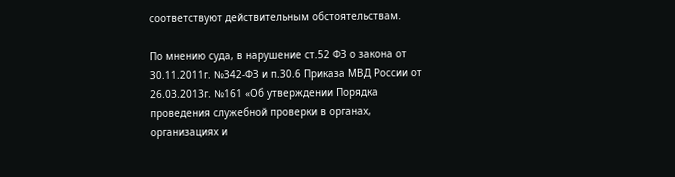соответствуют действительным обстоятельствам.

По мнению суда, в нарушение ст.52 ФЗ о закона от 30.11.2011г. №342-ФЗ и п.30.6 Приказа МВД России от 26.03.2013г. №161 «Об утверждении Порядка проведения служебной проверки в органах, организациях и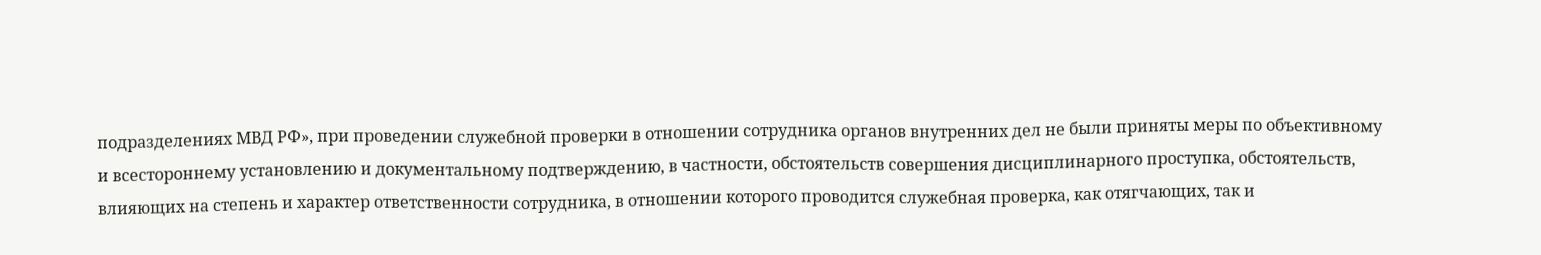подразделениях МВД РФ», при проведении служебной проверки в отношении сотрудника органов внутренних дел не были приняты меры по объективному и всестороннему установлению и документальному подтверждению, в частности, обстоятельств совершения дисциплинарного проступка, обстоятельств, влияющих на степень и характер ответственности сотрудника, в отношении которого проводится служебная проверка, как отягчающих, так и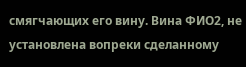смягчающих его вину. Вина ФИО2, не установлена вопреки сделанному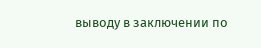выводу в заключении по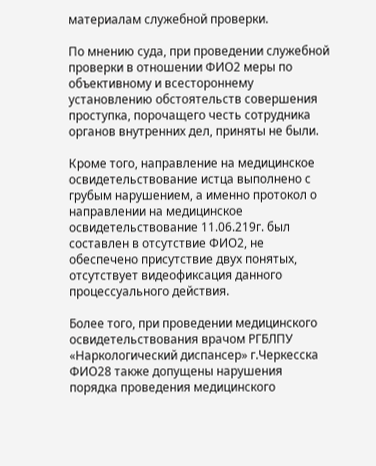материалам служебной проверки.

По мнению суда, при проведении служебной проверки в отношении ФИО2 меры по объективному и всестороннему установлению обстоятельств совершения проступка, порочащего честь сотрудника органов внутренних дел, приняты не были.

Кроме того, направление на медицинское освидетельствование истца выполнено с грубым нарушением, а именно протокол о направлении на медицинское освидетельствование 11.06.219г. был составлен в отсутствие ФИО2, не обеспечено присутствие двух понятых, отсутствует видеофиксация данного процессуального действия.

Более того, при проведении медицинского освидетельствования врачом РГБЛПУ «Наркологический диспансер» г.Черкесска ФИО28 также допущены нарушения порядка проведения медицинского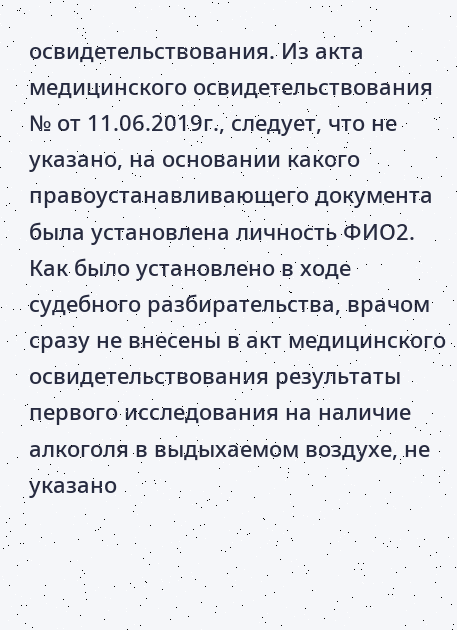освидетельствования. Из акта медицинского освидетельствования № от 11.06.2019г., следует, что не указано, на основании какого правоустанавливающего документа была установлена личность ФИО2. Как было установлено в ходе судебного разбирательства, врачом сразу не внесены в акт медицинского освидетельствования результаты первого исследования на наличие алкоголя в выдыхаемом воздухе, не указано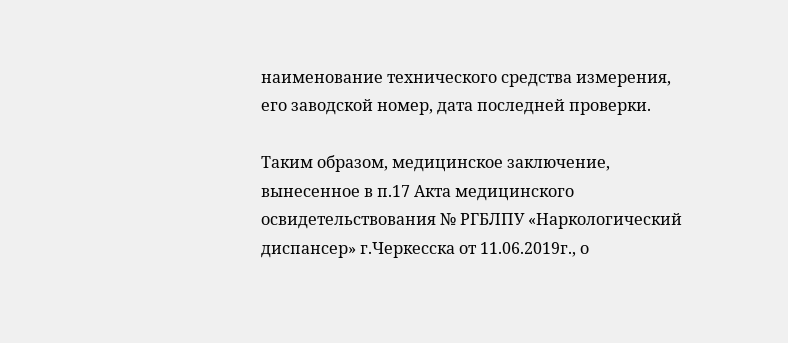наименование технического средства измерения, его заводской номер, дата последней проверки.

Таким образом, медицинское заключение, вынесенное в п.17 Акта медицинского освидетельствования № РГБЛПУ «Наркологический диспансер» г.Черкесска от 11.06.2019г., о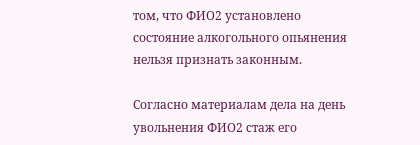том, что ФИО2 установлено состояние алкогольного опьянения нельзя признать законным.

Согласно материалам дела на день увольнения ФИО2 стаж его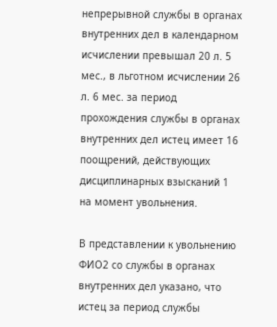непрерывной службы в органах внутренних дел в календарном исчислении превышал 20 л. 5 мес., в льготном исчислении 26 л. 6 мес. за период прохождения службы в органах внутренних дел истец имеет 16 поощрений, действующих дисциплинарных взысканий 1 на момент увольнения.

В представлении к увольнению ФИО2 со службы в органах внутренних дел указано, что истец за период службы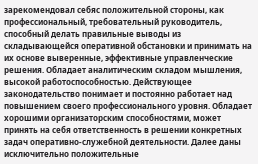зарекомендовал себяс положительной стороны, как профессиональный, требовательный руководитель, способный делать правильные выводы из складывающейся оперативной обстановки и принимать на их основе выверенные, эффективные управленческие решения. Обладает аналитическим складом мышления, высокой работоспособностью. Действующее законодательство понимает и постоянно работает над повышением своего профессионального уровня. Обладает хорошими организаторским способностями, может принять на себя ответственность в решении конкретных задач оперативно-служебной деятельности. Далее даны исключительно положительные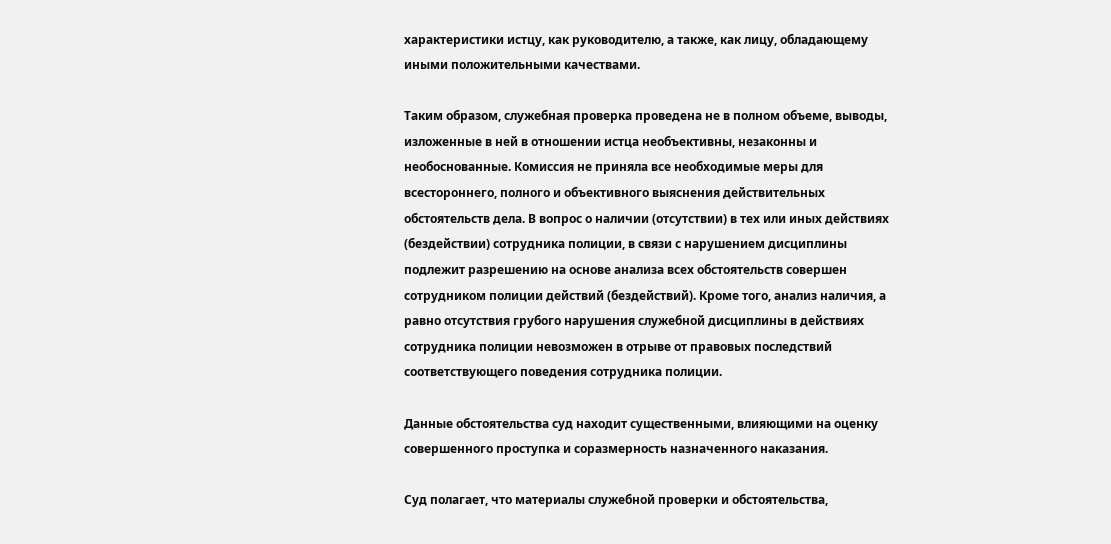характеристики истцу, как руководителю, а также, как лицу, обладающему иными положительными качествами.

Таким образом, служебная проверка проведена не в полном объеме, выводы, изложенные в ней в отношении истца необъективны, незаконны и необоснованные. Комиссия не приняла все необходимые меры для всестороннего, полного и объективного выяснения действительных обстоятельств дела. В вопрос о наличии (отсутствии) в тех или иных действиях (бездействии) сотрудника полиции, в связи с нарушением дисциплины подлежит разрешению на основе анализа всех обстоятельств совершен сотрудником полиции действий (бездействий). Кроме того, анализ наличия, а равно отсутствия грубого нарушения служебной дисциплины в действиях сотрудника полиции невозможен в отрыве от правовых последствий соответствующего поведения сотрудника полиции.

Данные обстоятельства суд находит существенными, влияющими на оценку совершенного проступка и соразмерность назначенного наказания.

Суд полагает, что материалы служебной проверки и обстоятельства,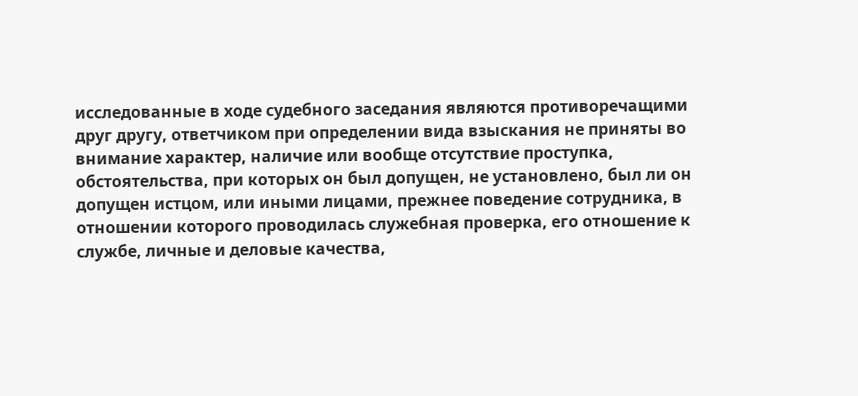исследованные в ходе судебного заседания являются противоречащими друг другу, ответчиком при определении вида взыскания не приняты во внимание характер, наличие или вообще отсутствие проступка, обстоятельства, при которых он был допущен, не установлено, был ли он допущен истцом, или иными лицами, прежнее поведение сотрудника, в отношении которого проводилась служебная проверка, его отношение к службе, личные и деловые качества,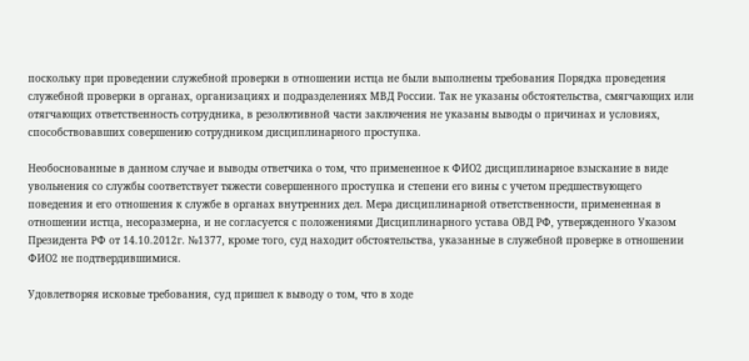поскольку при проведении служебной проверки в отношении истца не были выполнены требования Порядка проведения служебной проверки в органах, организациях и подразделениях МВД России. Так не указаны обстоятельства, смягчающих или отягчающих ответственность сотрудника, в резолютивной части заключения не указаны выводы о причинах и условиях, способствовавших совершению сотрудником дисциплинарного проступка.

Необоснованные в данном случае и выводы ответчика о том, что примененное к ФИО2 дисциплинарное взыскание в виде увольнения со службы соответствует тяжести совершенного проступка и степени его вины с учетом предшествующего поведения и его отношения к службе в органах внутренних дел. Мера дисциплинарной ответственности, примененная в отношении истца, несоразмерна, и не согласуется с положениями Дисциплинарного устава ОВД РФ, утвержденного Указом Президента РФ от 14.10.2012г. №1377, кроме того, суд находит обстоятельства, указанные в служебной проверке в отношении ФИО2 не подтвердившимися.

Удовлетворяя исковые требования, суд пришел к выводу о том, что в ходе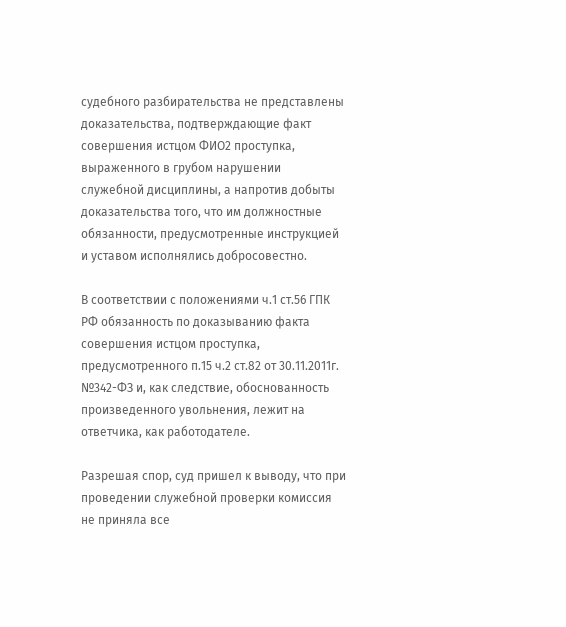судебного разбирательства не представлены доказательства, подтверждающие факт совершения истцом ФИО2 проступка, выраженного в грубом нарушении служебной дисциплины, а напротив добыты доказательства того, что им должностные обязанности, предусмотренные инструкцией и уставом исполнялись добросовестно.

В соответствии с положениями ч.1 ст.56 ГПК РФ обязанность по доказыванию факта совершения истцом проступка, предусмотренного п.15 ч.2 ст.82 от 30.11.2011г. №342-ФЗ и, как следствие, обоснованность произведенного увольнения, лежит на ответчика, как работодателе.

Разрешая спор, суд пришел к выводу, что при проведении служебной проверки комиссия не приняла все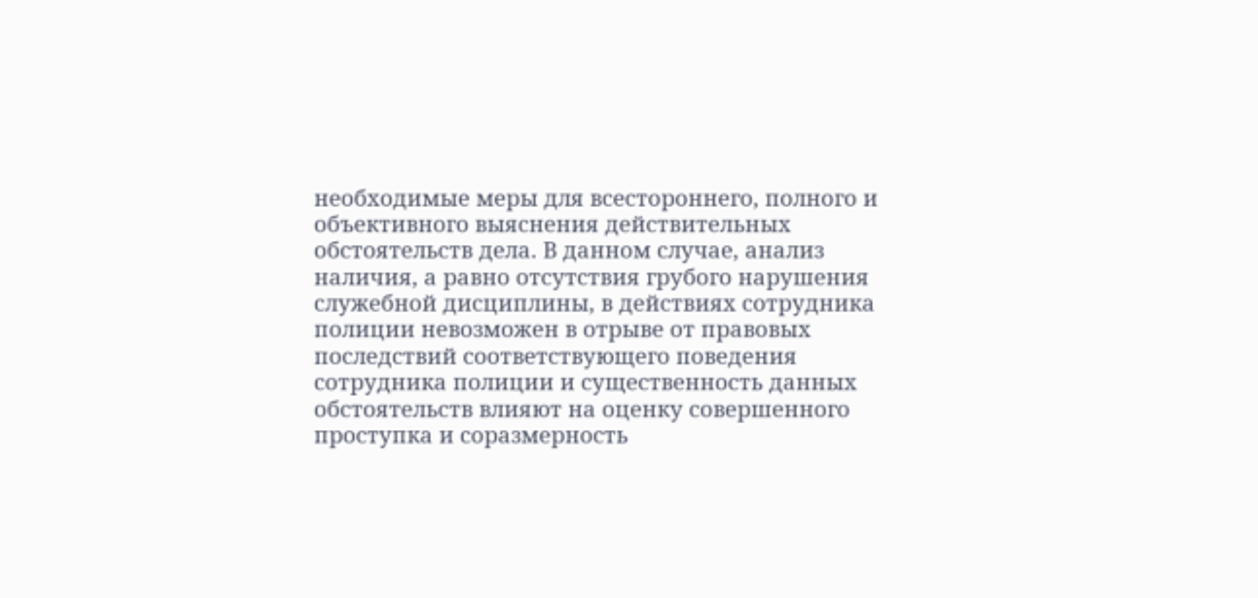необходимые меры для всестороннего, полного и объективного выяснения действительных обстоятельств дела. В данном случае, анализ наличия, а равно отсутствия грубого нарушения служебной дисциплины, в действиях сотрудника полиции невозможен в отрыве от правовых последствий соответствующего поведения сотрудника полиции и существенность данных обстоятельств влияют на оценку совершенного проступка и соразмерность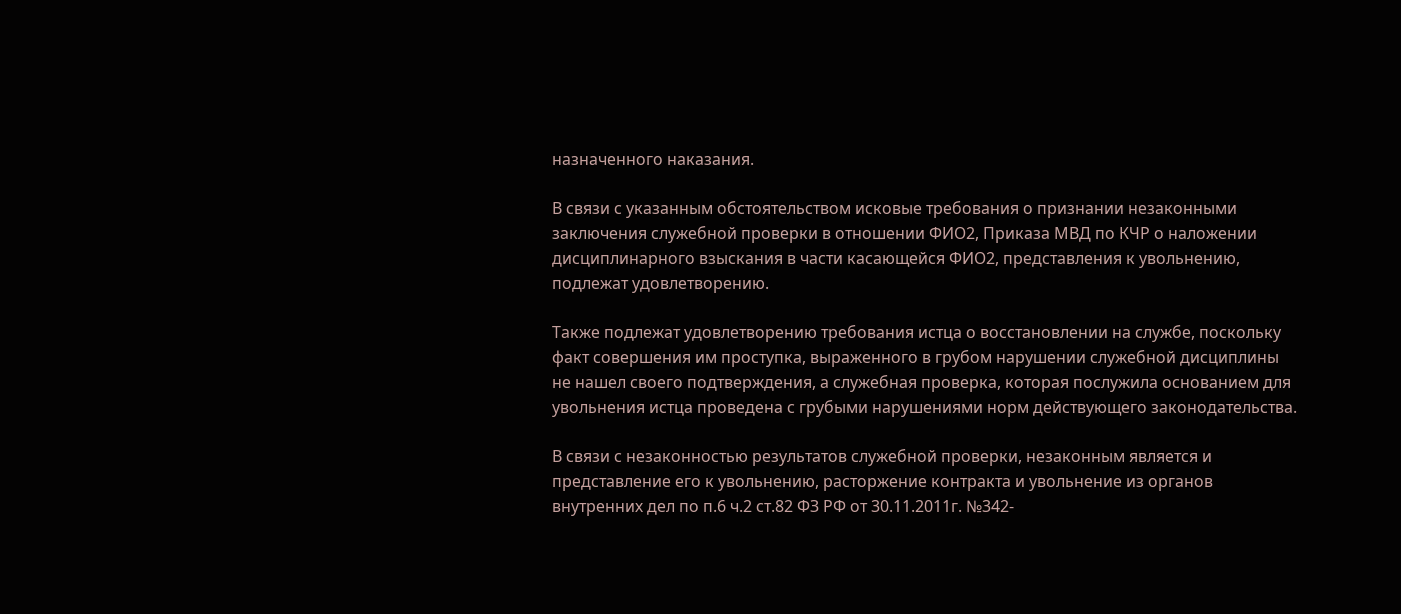назначенного наказания.

В связи с указанным обстоятельством исковые требования о признании незаконными заключения служебной проверки в отношении ФИО2, Приказа МВД по КЧР о наложении дисциплинарного взыскания в части касающейся ФИО2, представления к увольнению, подлежат удовлетворению.

Также подлежат удовлетворению требования истца о восстановлении на службе, поскольку факт совершения им проступка, выраженного в грубом нарушении служебной дисциплины не нашел своего подтверждения, а служебная проверка, которая послужила основанием для увольнения истца проведена с грубыми нарушениями норм действующего законодательства.

В связи с незаконностью результатов служебной проверки, незаконным является и представление его к увольнению, расторжение контракта и увольнение из органов внутренних дел по п.6 ч.2 ст.82 ФЗ РФ от 30.11.2011г. №342-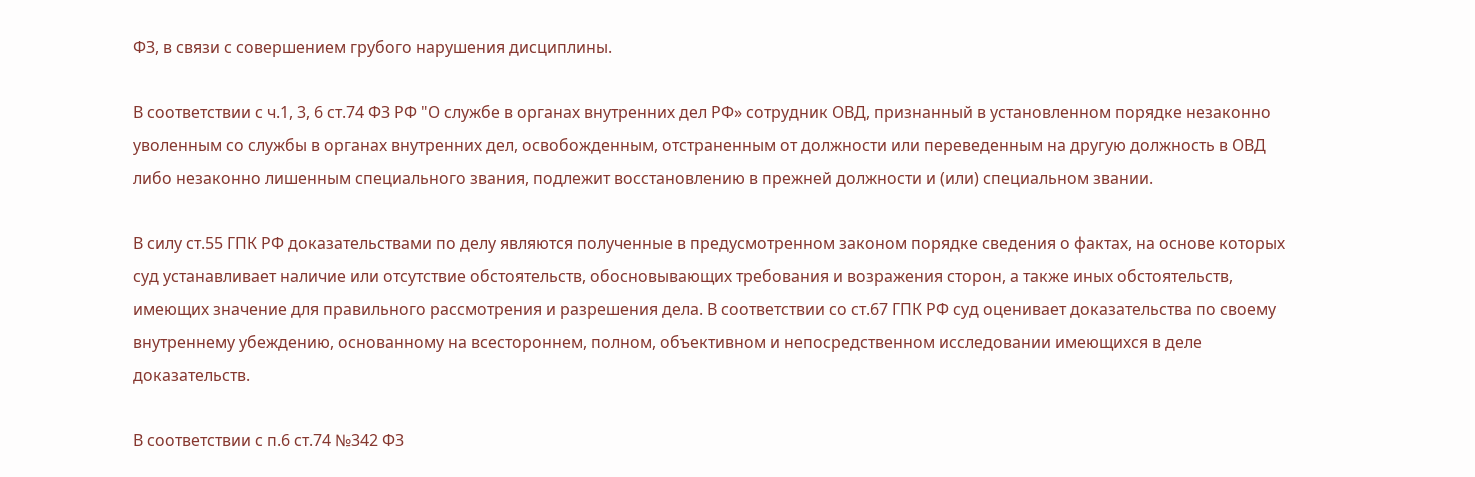ФЗ, в связи с совершением грубого нарушения дисциплины.

В соответствии с ч.1, 3, 6 ст.74 ФЗ РФ "О службе в органах внутренних дел РФ» сотрудник ОВД, признанный в установленном порядке незаконно уволенным со службы в органах внутренних дел, освобожденным, отстраненным от должности или переведенным на другую должность в ОВД либо незаконно лишенным специального звания, подлежит восстановлению в прежней должности и (или) специальном звании.

В силу ст.55 ГПК РФ доказательствами по делу являются полученные в предусмотренном законом порядке сведения о фактах, на основе которых суд устанавливает наличие или отсутствие обстоятельств, обосновывающих требования и возражения сторон, а также иных обстоятельств, имеющих значение для правильного рассмотрения и разрешения дела. В соответствии со ст.67 ГПК РФ суд оценивает доказательства по своему внутреннему убеждению, основанному на всестороннем, полном, объективном и непосредственном исследовании имеющихся в деле доказательств.

В соответствии с п.6 ст.74 №342 ФЗ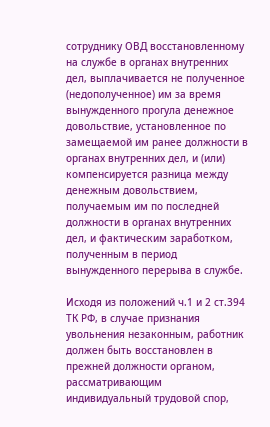сотруднику ОВД восстановленному на службе в органах внутренних дел, выплачивается не полученное (недополученное) им за время вынужденного прогула денежное довольствие, установленное по замещаемой им ранее должности в органах внутренних дел, и (или) компенсируется разница между денежным довольствием, получаемым им по последней должности в органах внутренних дел, и фактическим заработком, полученным в период вынужденного перерыва в службе.

Исходя из положений ч.1 и 2 ст.394 ТК РФ, в случае признания увольнения незаконным, работник должен быть восстановлен в прежней должности органом, рассматривающим индивидуальный трудовой спор,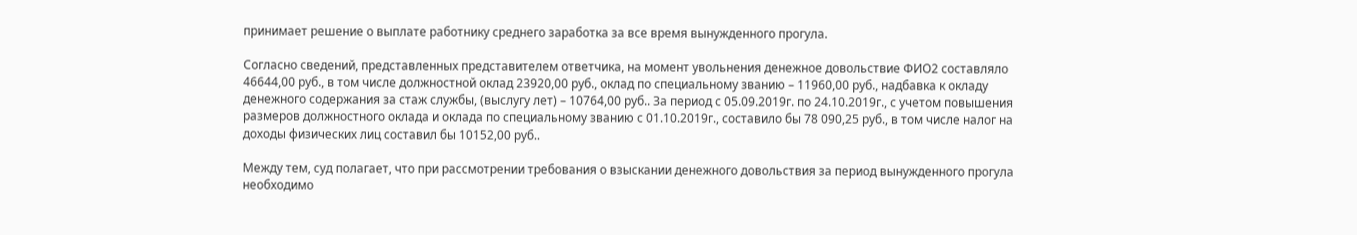принимает решение о выплате работнику среднего заработка за все время вынужденного прогула.

Согласно сведений, представленных представителем ответчика, на момент увольнения денежное довольствие ФИО2 составляло 46644,00 руб., в том числе должностной оклад 23920,00 руб., оклад по специальному званию – 11960,00 руб., надбавка к окладу денежного содержания за стаж службы, (выслугу лет) – 10764,00 руб.. За период с 05.09.2019г. по 24.10.2019г., с учетом повышения размеров должностного оклада и оклада по специальному званию с 01.10.2019г., составило бы 78 090,25 руб., в том числе налог на доходы физических лиц составил бы 10152,00 руб..

Между тем, суд полагает, что при рассмотрении требования о взыскании денежного довольствия за период вынужденного прогула необходимо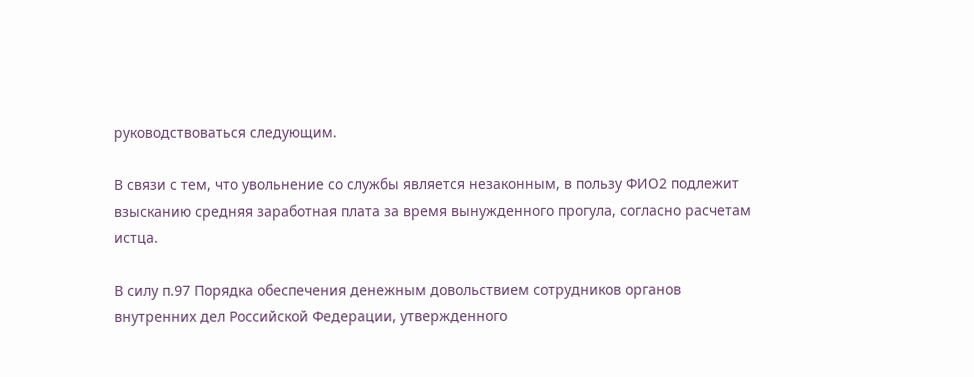руководствоваться следующим.

В связи с тем, что увольнение со службы является незаконным, в пользу ФИО2 подлежит взысканию средняя заработная плата за время вынужденного прогула, согласно расчетам истца.

В силу п.97 Порядка обеспечения денежным довольствием сотрудников органов внутренних дел Российской Федерации, утвержденного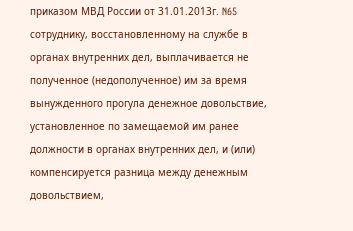приказом МВД России от 31.01.2013г. N65 сотруднику, восстановленному на службе в органах внутренних дел, выплачивается не полученное (недополученное) им за время вынужденного прогула денежное довольствие, установленное по замещаемой им ранее должности в органах внутренних дел, и (или) компенсируется разница между денежным довольствием,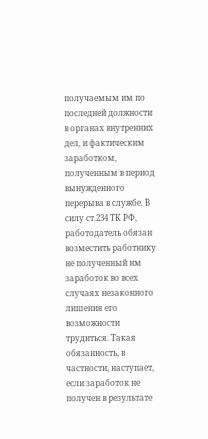получаемым им по последней должности в органах внутренних дел, и фактическим заработком, полученным в период вынужденного перерыва в службе. В силу ст.234 ТК РФ, работодатель обязан возместить работнику не полученный им заработок во всех случаях незаконного лишения его возможности трудиться. Такая обязанность, в частности, наступает, если заработок не получен в результате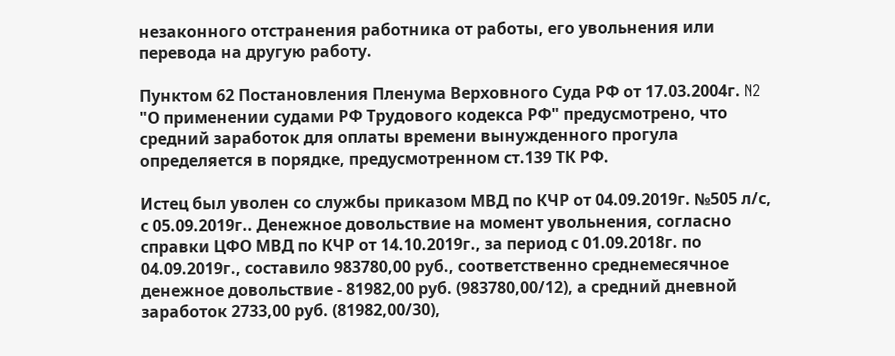незаконного отстранения работника от работы, его увольнения или перевода на другую работу.

Пунктом 62 Постановления Пленума Верховного Суда РФ от 17.03.2004г. N2 "О применении судами РФ Трудового кодекса РФ" предусмотрено, что средний заработок для оплаты времени вынужденного прогула определяется в порядке, предусмотренном ст.139 ТК РФ.

Истец был уволен со службы приказом МВД по КЧР от 04.09.2019г. №505 л/с, с 05.09.2019г.. Денежное довольствие на момент увольнения, согласно справки ЦФО МВД по КЧР от 14.10.2019г., за период с 01.09.2018г. по 04.09.2019г., составило 983780,00 руб., соответственно среднемесячное денежное довольствие - 81982,00 руб. (983780,00/12), а средний дневной заработок 2733,00 руб. (81982,00/30),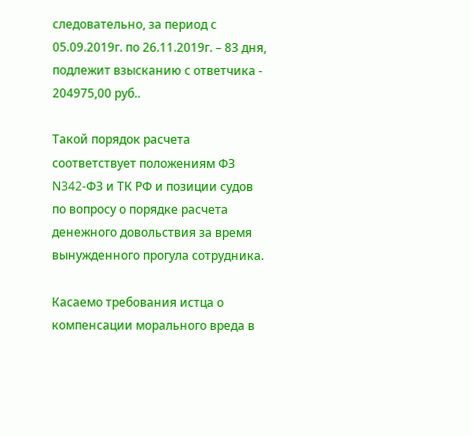следовательно, за период с 05.09.2019г. по 26.11.2019г. – 83 дня, подлежит взысканию с ответчика - 204975,00 руб..

Такой порядок расчета соответствует положениям ФЗ N342-ФЗ и ТК РФ и позиции судов по вопросу о порядке расчета денежного довольствия за время вынужденного прогула сотрудника.

Касаемо требования истца о компенсации морального вреда в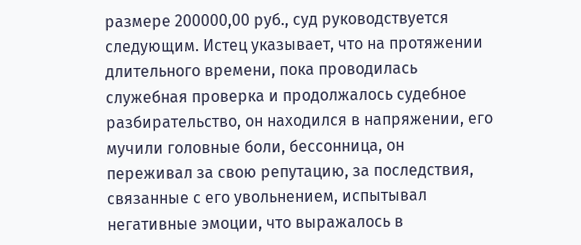размере 200000,00 руб., суд руководствуется следующим. Истец указывает, что на протяжении длительного времени, пока проводилась служебная проверка и продолжалось судебное разбирательство, он находился в напряжении, его мучили головные боли, бессонница, он переживал за свою репутацию, за последствия, связанные с его увольнением, испытывал негативные эмоции, что выражалось в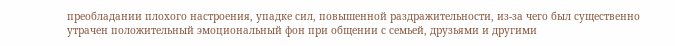преобладании плохого настроения, упадке сил, повышенной раздражительности, из-за чего был существенно утрачен положительный эмоциональный фон при общении с семьей, друзьями и другими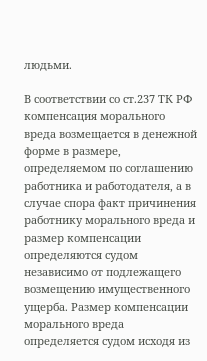людьми.

В соответствии со ст.237 ТК РФ компенсация морального вреда возмещается в денежной форме в размере, определяемом по соглашению работника и работодателя, а в случае спора факт причинения работнику морального вреда и размер компенсации определяются судом независимо от подлежащего возмещению имущественного ущерба. Размер компенсации морального вреда определяется судом исходя из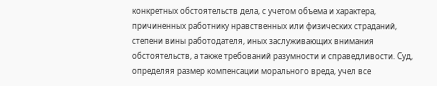конкретных обстоятельств дела, с учетом объема и характера, причиненных работнику нравственных или физических страданий, степени вины работодателя, иных заслуживающих внимания обстоятельств, а также требований разумности и справедливости. Суд, определяя размер компенсации морального вреда, учел все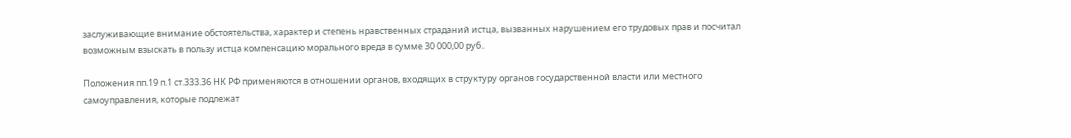заслуживающие внимание обстоятельства, характер и степень нравственных страданий истца, вызванных нарушением его трудовых прав и посчитал возможным взыскать в пользу истца компенсацию морального вреда в сумме 30 000,00 руб..

Положения пп.19 п.1 ст.333.36 НК РФ применяются в отношении органов, входящих в структуру органов государственной власти или местного самоуправления, которые подлежат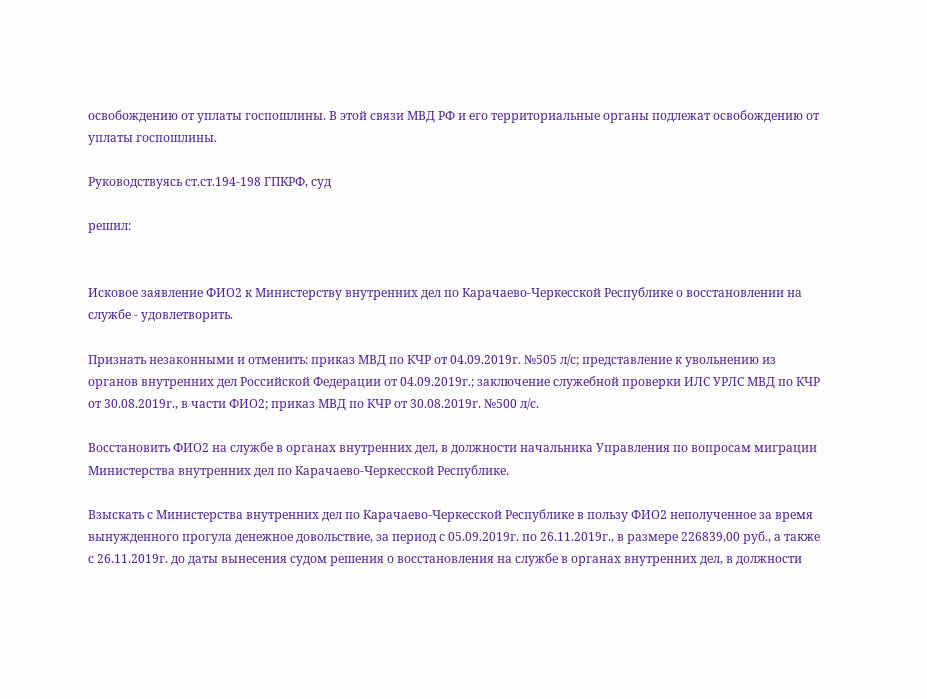освобождению от уплаты госпошлины. В этой связи МВД РФ и его территориальные органы подлежат освобождению от уплаты госпошлины.

Руководствуясь ст.ст.194-198 ГПКРФ, суд

решил:


Исковое заявление ФИО2 к Министерству внутренних дел по Карачаево-Черкесской Республике о восстановлении на службе - удовлетворить.

Признать незаконными и отменить: приказ МВД по КЧР от 04.09.2019г. №505 л/с; представление к увольнению из органов внутренних дел Российской Федерации от 04.09.2019г.; заключение служебной проверки ИЛС УРЛС МВД по КЧР от 30.08.2019г., в части ФИО2; приказ МВД по КЧР от 30.08.2019г. №500 л/с.

Восстановить ФИО2 на службе в органах внутренних дел, в должности начальника Управления по вопросам миграции Министерства внутренних дел по Карачаево-Черкесской Республике.

Взыскать с Министерства внутренних дел по Карачаево-Черкесской Республике в пользу ФИО2 неполученное за время вынужденного прогула денежное довольствие, за период с 05.09.2019г. по 26.11.2019г., в размере 226839,00 руб., а также с 26.11.2019г. до даты вынесения судом решения о восстановления на службе в органах внутренних дел, в должности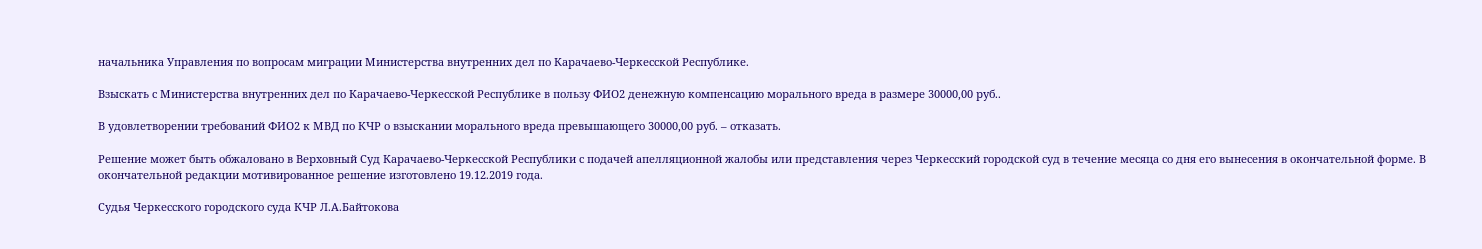начальника Управления по вопросам миграции Министерства внутренних дел по Карачаево-Черкесской Республике.

Взыскать с Министерства внутренних дел по Карачаево-Черкесской Республике в пользу ФИО2 денежную компенсацию морального вреда в размере 30000,00 руб..

В удовлетворении требований ФИО2 к МВД по КЧР о взыскании морального вреда превышающего 30000,00 руб. – отказать.

Решение может быть обжаловано в Верховный Суд Карачаево-Черкесской Республики с подачей апелляционной жалобы или представления через Черкесский городской суд в течение месяца со дня его вынесения в окончательной форме. В окончательной редакции мотивированное решение изготовлено 19.12.2019 года.

Судья Черкесского городского суда КЧР Л.А.Байтокова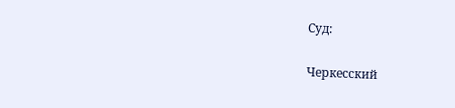Суд:

Черкесский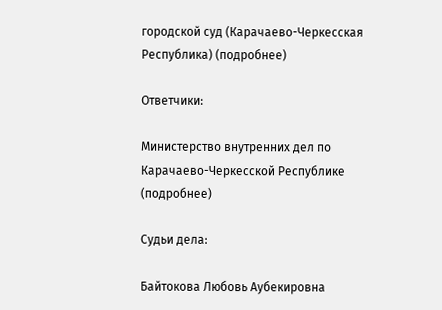городской суд (Карачаево-Черкесская Республика) (подробнее)

Ответчики:

Министерство внутренних дел по Карачаево-Черкесской Республике (подробнее)

Судьи дела:

Байтокова Любовь Аубекировна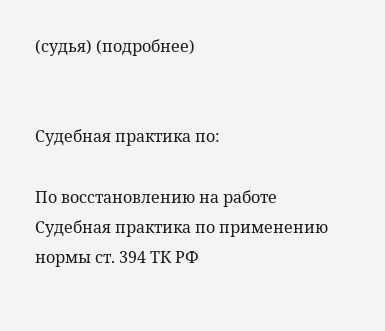(судья) (подробнее)


Судебная практика по:

По восстановлению на работе
Судебная практика по применению нормы ст. 394 ТК РФ